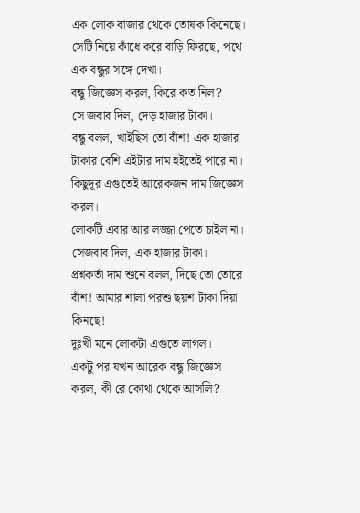এক লোক বাজার থেকে তোষক কিনেছে। সেটি নিয়ে কাঁধে করে বাড়ি ফিরছে, পথে এক বন্ধুর সঙ্গে দেখা।
বন্ধু জিজ্ঞেস করল, কিরে কত নিল?
সে জবাব দিল, দেড় হাজার টাকা।
বন্ধু বলল, খাইছিস তো বাঁশ! এক হাজার টাকার বেশি এইটার দাম হইতেই পারে না।
কিছুদূর এগুতেই আরেকজন দাম জিজ্ঞেস করল।
লোকটি এবার আর লজ্জা পেতে চাইল না। সেজবাব দিল, এক হাজার টাকা।
প্রশ্নকর্তা দাম শুনে বলল, দিছে তো তোরে বাঁশ! আমার শালা পরশু ছয়শ টাকা দিয়া কিনছে!
দুঃখী মনে লোকটা এগুতে লাগল।
একটু পর যখন আরেক বন্ধু জিজ্ঞেস করল, কী রে কোথা থেকে আসলি?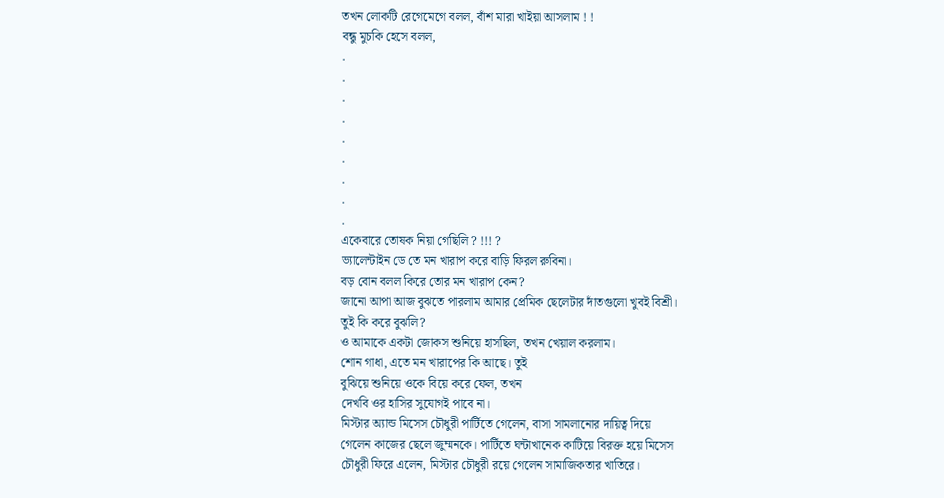তখন লোকটি রেগেমেগে বলল, বাঁশ মারা খাইয়া আসলাম ! !
বন্ধু মুচকি হেসে বলল,
.
.
.
.
.
.
.
.
.
একেবারে তোষক নিয়া গেছিলি ? !!! ?
ভ্যালেন্টাইন ডে তে মন খারাপ করে বাড়ি ফিরল রুবিনা।
বড় বোন বলল কিরে তোর মন খারাপ কেন?
জানো আপা আজ বুঝতে পারলাম আমার প্রেমিক ছেলেটার দাঁতগুলো খুবই বিশ্রী।
তুই কি করে বুঝলি?
ও আমাকে একটা জোকস শুনিয়ে হাসছিল, তখন খেয়াল করলাম।
শোন গাধা, এতে মন খারাপের কি আছে। তুই
বুঝিয়ে শুনিয়ে ওকে বিয়ে করে ফেল, তখন
দেখবি ওর হাসির সুযোগই পাবে না।
মিস্টার অ্যান্ড মিসেস চৌধুরী পার্টিতে গেলেন, বাসা সামলানোর দায়িত্ব দিয়ে
গেলেন কাজের ছেলে জুম্মনকে। পার্টিতে ঘন্টাখানেক কাটিয়ে বিরক্ত হয়ে মিসেস
চৌধুরী ফিরে এলেন, মিস্টার চৌধুরী রয়ে গেলেন সামাজিকতার খাতিরে।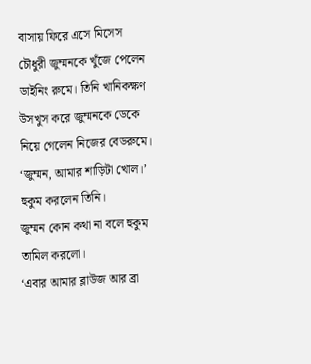বাসায় ফিরে এসে মিসেস চৌধুরী জুম্মনকে খুঁজে পেলেন ডাইনিং রুমে। তিনি খানিকক্ষণ উসখুস করে জুম্মনকে ডেকে নিয়ে গেলেন নিজের বেডরুমে।
‘জুম্মন, আমার শাড়িটা খোল।’ হুকুম করলেন তিনি।
জুম্মন কোন কথা না বলে হুকুম তামিল করলো।
‘এবার আমার ব্লাউজ আর ব্রা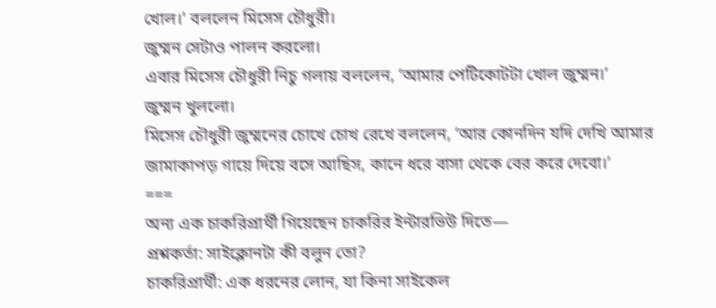খোল।’ বললেন মিসেস চৌধুরী।
জুম্মন সেটাও পালন করলো।
এবার মিসেস চৌধুরী নিচু গলায় বললেন, ‘আমার পেটিকোটটা খোল জুম্মন।’
জুম্মন খুললো।
মিসেস চৌধুরী জুম্মনের চোখে চোখ রেখে বললেন, ‘আর কোনদিন যদি দেখি আমার
জামাকাপড় গায়ে দিয়ে বসে আছিস, কানে ধরে বাসা থেকে বের করে দেবো।’
===
অন্য এক চাকরিপ্রার্থী গিয়েছেন চাকরির ইন্টারভিউ দিতে—
প্রশ্নকর্তা: সাইক্লোনটা কী বলুন তো?
চাকরিপ্রার্থী: এক ধরনের লোন, যা কিনা সাইকেল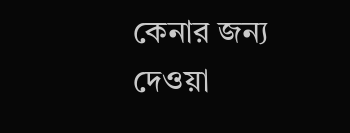কেনার জন্য দেওয়া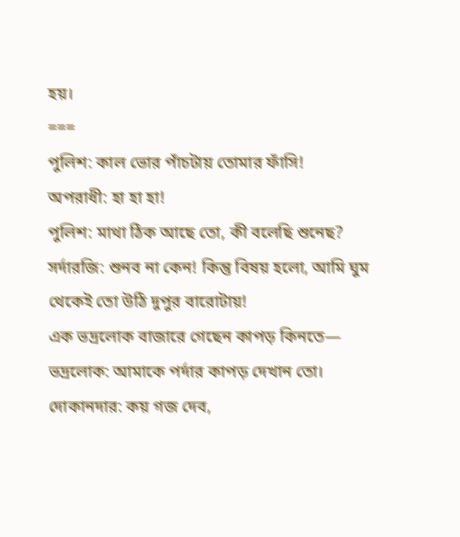হয়।
===
পুলিশ: কাল ভোর পাঁচটায় তোমার ফাঁসি!
অপরাধী: হা হা হা!
পুলিশ: মাথা ঠিক আছে তো, কী বলেছি শুনেছ?
সর্দারজি: শুনব না কেন! কিন্তু বিষয় হলো, আমি ঘুম থেকেই তো উঠি দুপুর বারোটায়!
এক ভদ্রলোক বাজারে গেছেন কাপড় কিনতে—
ভদ্রলোক: আমাকে পর্দার কাপড় দেখান তো।
দোকানদার: কয় গজ দেব,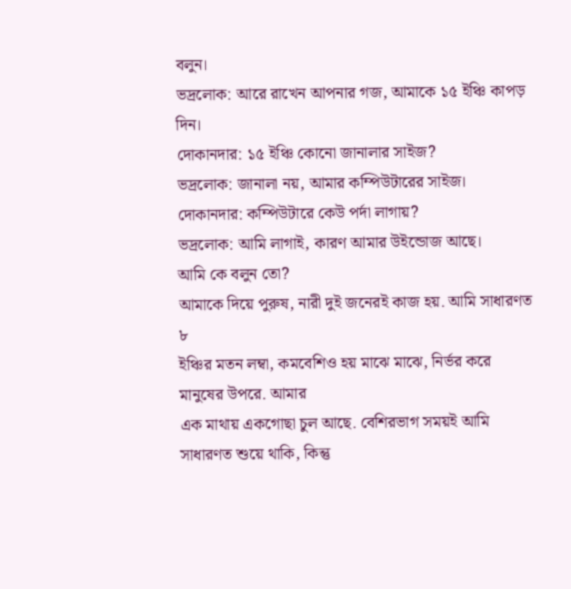বলুন।
ভদ্রলোক: আরে রাখেন আপনার গজ, আমাকে ১৫ ইঞ্চি কাপড় দিন।
দোকানদার: ১৫ ইঞ্চি কোনো জানালার সাইজ?
ভদ্রলোক: জানালা নয়, আমার কম্পিউটারের সাইজ।
দোকানদার: কম্পিউটারে কেউ পর্দা লাগায়?
ভদ্রলোক: আমি লাগাই, কারণ আমার উইন্ডোজ আছে।
আমি কে বলুন তো?
আমাকে দিয়ে পুরুষ, নারী দুই জনেরই কাজ হয়. আমি সাধারণত ৮
ইঞ্চির মতন লম্বা, কমবেশিও হয় মাঝে মাঝে, নির্ভর করে মানুষের উপরে. আমার
এক মাথায় একগোছা চুল আছে. বেশিরভাগ সময়ই আমি সাধারণত শুয়ে থাকি, কিন্তু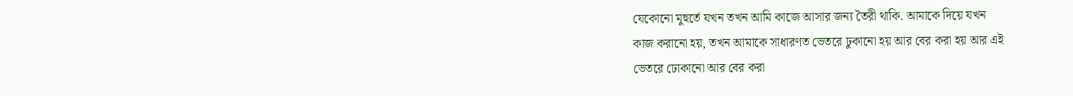যেকোনো মুহুর্তে যখন তখন আমি কাজে আসার জন্য তৈরী থাকি. আমাকে দিয়ে যখন
কাজ করানো হয়, তখন আমাকে সাধারণত ভেতরে ঢুকানো হয় আর বের করা হয় আর এই
ভেতরে ঢোকানো আর বের করা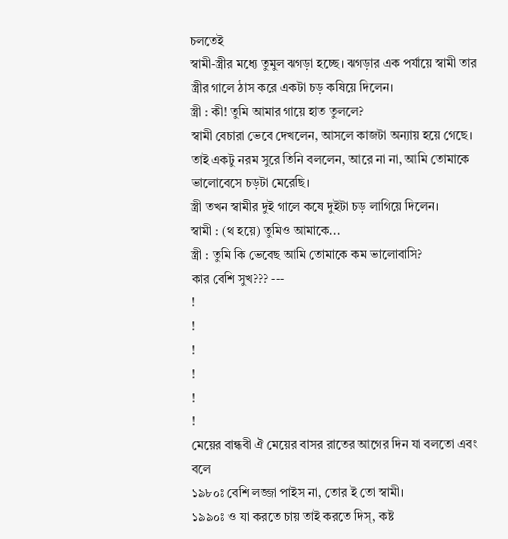চলতেই
স্বামী-স্ত্রীর মধ্যে তুমুল ঝগড়া হচ্ছে। ঝগড়ার এক পর্যায়ে স্বামী তার স্ত্রীর গালে ঠাস করে একটা চড় কষিয়ে দিলেন।
স্ত্রী : কী! তুমি আমার গায়ে হাত তুললে?
স্বামী বেচারা ভেবে দেখলেন, আসলে কাজটা অন্যায় হয়ে গেছে। তাই একটু নরম সুরে তিনি বললেন, আরে না না, আমি তোমাকে ভালোবেসে চড়টা মেরেছি।
স্ত্রী তখন স্বামীর দুই গালে কষে দুইটা চড় লাগিয়ে দিলেন।
স্বামী : (থ হয়ে) তুমিও আমাকে...
স্ত্রী : তুমি কি ভেবেছ আমি তোমাকে কম ভালোবাসি?
কার বেশি সুখ??? ---
!
!
!
!
!
!
মেয়ের বান্ধবী ঐ মেয়ের বাসর রাতের আগের দিন যা বলতো এবং বলে
১৯৮০ঃ বেশি লজ্জা পাইস না, তোর ই তো স্বামী।
১৯৯০ঃ ও যা করতে চায় তাই করতে দিস্, কষ্ট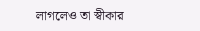লাগলেও তা স্বীকার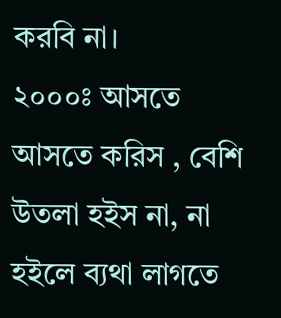করবি না।
২০০০ঃ আসতে আসতে করিস , বেশি উতলা হইস না, না হইলে ব্যথা লাগতে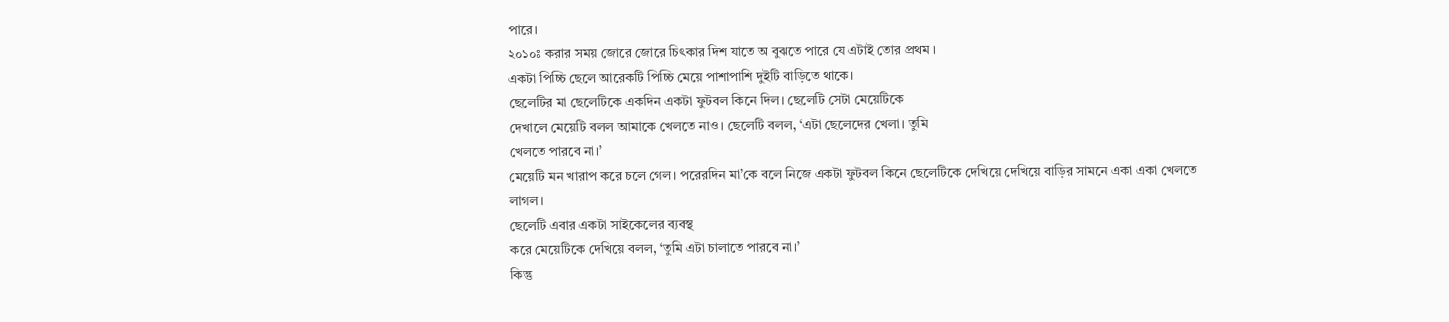পারে।
২০১০ঃ করার সময় জোরে জোরে চিৎকার দিশ যাতে অ বুঝতে পারে যে এটাই তোর প্রথম ।
একটা পিচ্চি ছেলে আরেকটি পিচ্চি মেয়ে পাশাপাশি দুইটি বাড়িতে থাকে।
ছেলেটির মা ছেলেটিকে একদিন একটা ফুটবল কিনে দিল। ছেলেটি সেটা মেয়েটিকে
দেখালে মেয়েটি বলল আমাকে খেলতে নাও। ছেলেটি বলল, ‘এটা ছেলেদের খেলা। তুমি
খেলতে পারবে না।’
মেয়েটি মন খারাপ করে চলে গেল। পরেরদিন মা’কে বলে নিজে একটা ফুটবল কিনে ছেলেটিকে দেখিয়ে দেখিয়ে বাড়ির সামনে একা একা খেলতে লাগল।
ছেলেটি এবার একটা সাইকেলের ব্যবস্থ
করে মেয়েটিকে দেখিয়ে বলল, ‘তুমি এটা চালাতে পারবে না।’
কিন্তু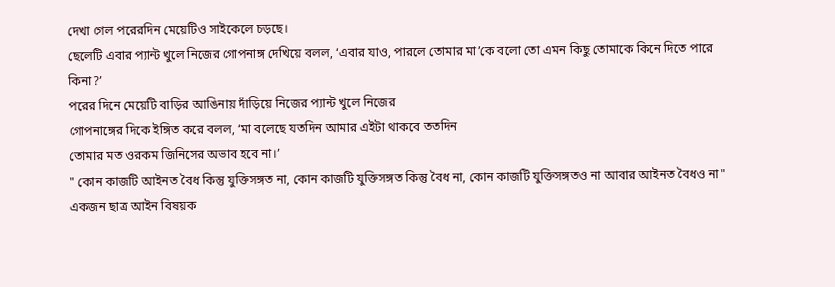দেখা গেল পরেরদিন মেয়েটিও সাইকেলে চড়ছে।
ছেলেটি এবার প্যান্ট খুলে নিজের গোপনাঙ্গ দেখিয়ে বলল, ‘এবার যাও, পারলে তোমার মা’কে বলো তো এমন কিছু তোমাকে কিনে দিতে পারে কিনা?’
পরের দিনে মেয়েটি বাড়ির আঙিনায় দাঁড়িয়ে নিজের প্যান্ট খুলে নিজের
গোপনাঙ্গের দিকে ইঙ্গিত করে বলল, ‘মা বলেছে যতদিন আমার এইটা থাকবে ততদিন
তোমার মত ওরকম জিনিসের অভাব হবে না।’
" কোন কাজটি আইনত বৈধ কিন্তু যুক্তিসঙ্গত না, কোন কাজটি যুক্তিসঙ্গত কিন্তু বৈধ না, কোন কাজটি যুক্তিসঙ্গতও না আবার আইনত বৈধও না"
একজন ছাত্র আইন বিষয়ক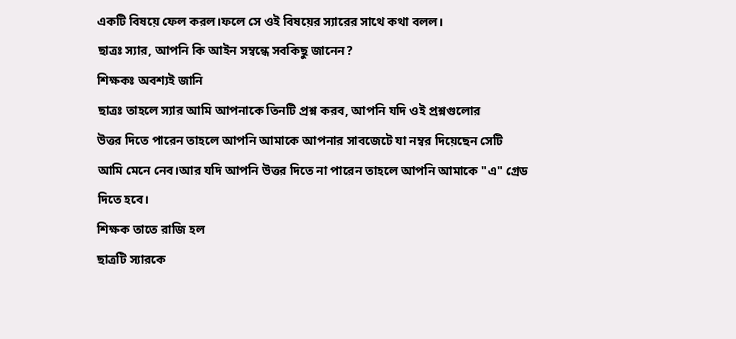একটি বিষয়ে ফেল করল।ফলে সে ওই বিষয়ের স্যারের সাথে কথা বলল।
ছাত্রঃ স্যার, আপনি কি আইন সম্বন্ধে সবকিছু জানেন?
শিক্ষকঃ অবশ্যই জানি
ছাত্রঃ তাহলে স্যার আমি আপনাকে তিনটি প্রশ্ন করব, আপনি যদি ওই প্রশ্নগুলোর
উত্তর দিতে পারেন তাহলে আপনি আমাকে আপনার সাবজেটে যা নম্বর দিয়েছেন সেটি
আমি মেনে নেব।আর যদি আপনি উত্তর দিতে না পারেন তাহলে আপনি আমাকে "এ" গ্রেড
দিতে হবে।
শিক্ষক তাতে রাজি হল
ছাত্রটি স্যারকে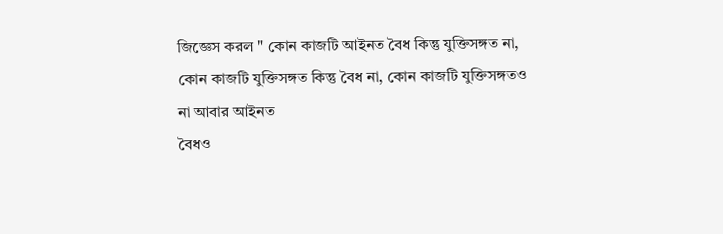জিজ্ঞেস করল " কোন কাজটি আইনত বৈধ কিন্তু যুক্তিসঙ্গত না,
কোন কাজটি যুক্তিসঙ্গত কিন্তু বৈধ না, কোন কাজটি যুক্তিসঙ্গতও না আবার আইনত
বৈধও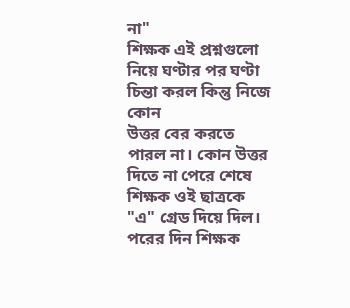না"
শিক্ষক এই প্রশ্নগুলো নিয়ে ঘণ্টার পর ঘণ্টা চিন্তা করল কিন্তু নিজে কোন
উত্তর বের করতে পারল না। কোন উত্তর দিতে না পেরে শেষে শিক্ষক ওই ছাত্রকে
"এ" গ্রেড দিয়ে দিল।
পরের দিন শিক্ষক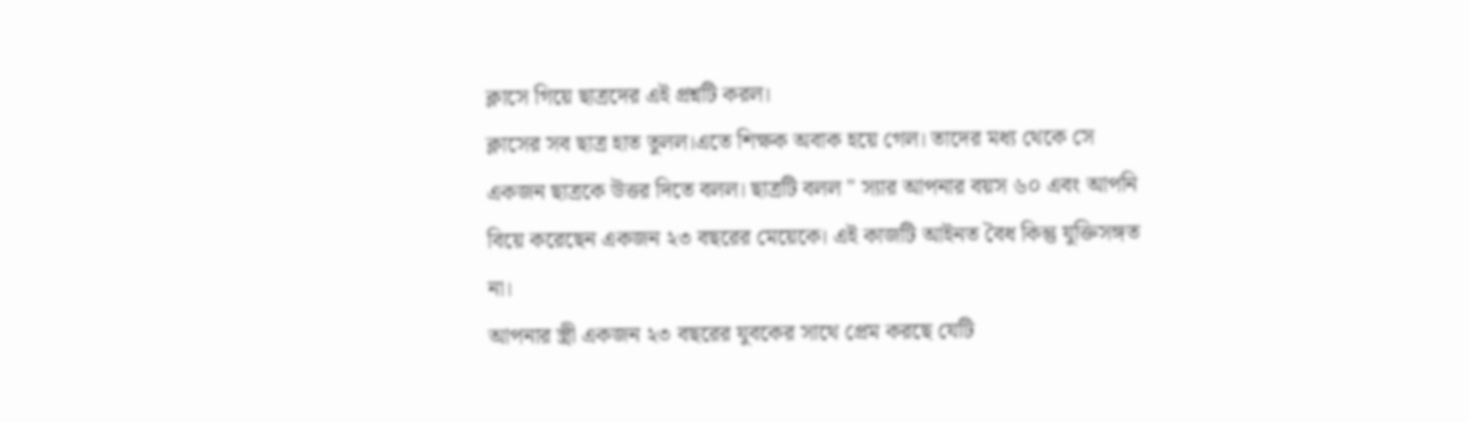ক্লাসে গিয়ে ছাত্রদের এই প্রশ্নটি করল।
ক্লাসের সব ছাত্র হাত তুলল।এতে শিক্ষক অবাক হয়ে গেল। তাদের মধ্য থেকে সে
একজন ছাত্রকে উত্তর দিতে বলল। ছাত্রটি বলল " স্যার আপনার বয়স ৬০ এবং আপনি
বিয়ে করেছেন একজন ২৩ বছরের মেয়েকে। এই কাজটি আইনত বৈধ কিন্তু যুক্তিসঙ্গত
না।
আপনার স্ত্রী একজন ২৩ বছরের যুবকের সাথে প্রেম করছে যেটি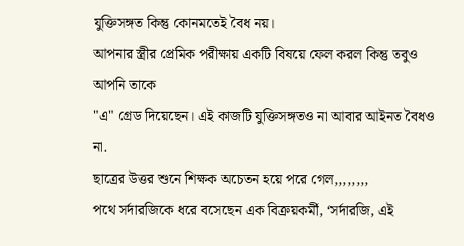যুক্তিসঙ্গত কিন্তু কোনমতেই বৈধ নয়।
আপনার স্ত্রীর প্রেমিক পরীক্ষায় একটি বিষয়ে ফেল করল কিন্তু তবুও আপনি তাকে
"এ" গ্রেড দিয়েছেন। এই কাজটি যুক্তিসঙ্গতও না আবার আইনত বৈধও না.
ছাত্রের উত্তর শুনে শিক্ষক অচেতন হয়ে পরে গেল,,,,,,,,
পথে সর্দারজিকে ধরে বসেছেন এক বিক্রয়কর্মী, ‘সর্দারজি, এই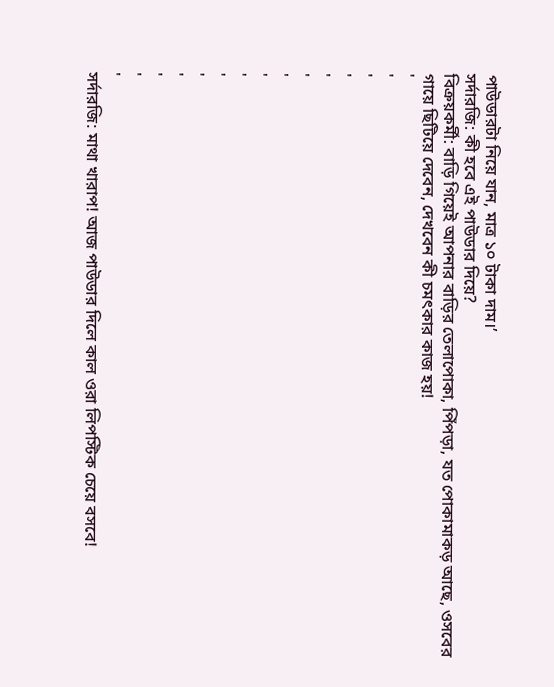পাউডারটা নিয়ে যান, মাত্র ১০ টাকা দাম।’
সর্দারজি: কী হবে এই পাউডার দিয়ে?
বিক্রয়কর্মী: বাড়ি গিয়েই আপনার বাড়ির তেলাপোকা, পিঁপড়া, যত পোকামাকড় আছে, ওসবের গায়ে ছিটিয়ে দেবেন, দেখবেন কী চমৎকার কাজ হয়!
'
'
'
'
'
'
'
'
'
'
'
'
'
'
'
সর্দারজি: মাথা খারাপ! আজ পাউডার দিলে কাল ওরা লিপস্টিক চেয়ে বসবে!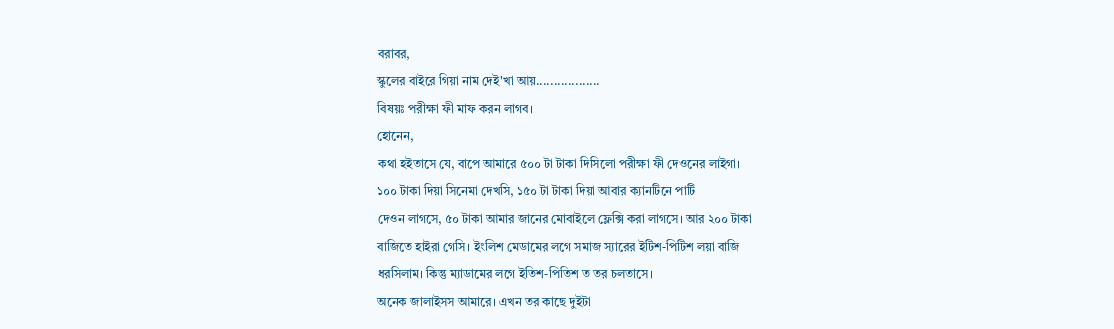বরাবর,
স্কুলের বাইরে গিয়া নাম দেই'খা আয়..................
বিষয়ঃ পরীক্ষা ফী মাফ করন লাগব।
হোনেন,
কথা হইতাসে যে, বাপে আমারে ৫০০ টা টাকা দিসিলো পরীক্ষা ফী দেওনের লাইগা।
১০০ টাকা দিয়া সিনেমা দেখসি, ১৫০ টা টাকা দিয়া আবার ক্যানটিনে পার্টি
দেওন লাগসে, ৫০ টাকা আমার জানের মোবাইলে ফ্লেক্সি করা লাগসে। আর ২০০ টাকা
বাজিতে হাইরা গেসি। ইংলিশ মেডামের লগে সমাজ স্যারের ইটিশ-পিটিশ লয়া বাজি
ধরসিলাম। কিন্তু ম্যাডামের লগে ইতিশ-পিতিশ ত তর চলতাসে।
অনেক জালাইসস আমারে। এখন তর কাছে দুইটা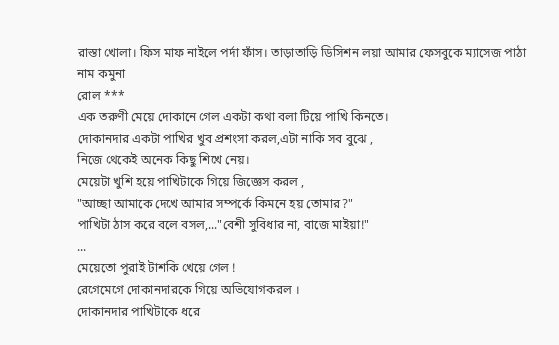রাস্তা খোলা। ফিস মাফ নাইলে পর্দা ফাঁস। তাড়াতাড়ি ডিসিশন লয়া আমার ফেসবুকে ম্যাসেজ পাঠা
নাম কমুনা
রোল ***
এক তরুণী মেয়ে দোকানে গেল একটা কথা বলা টিয়ে পাখি কিনতে।
দোকানদার একটা পাখির খুব প্রশংসা করল,এটা নাকি সব বুঝে ,
নিজে থেকেই অনেক কিছু শিখে নেয়।
মেয়েটা খুশি হয়ে পাখিটাকে গিয়ে জিজ্ঞেস করল ,
"আচ্ছা আমাকে দেখে আমার সম্পর্কে কিমনে হয় তোমার?"
পাখিটা ঠাস করে বলে বসল,..."বেশী সুবিধার না, বাজে মাইয়া!"
...
মেয়েতো পুরাই টাশকি খেয়ে গেল !
রেগেমেগে দোকানদারকে গিয়ে অভিযোগকরল ।
দোকানদার পাখিটাকে ধরে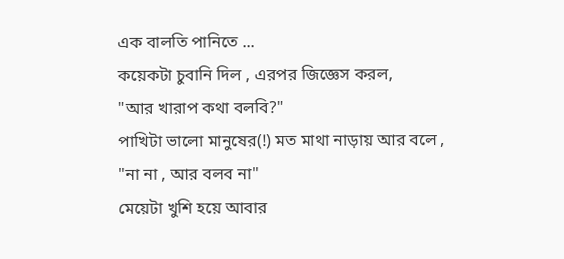এক বালতি পানিতে ...
কয়েকটা চুবানি দিল , এরপর জিজ্ঞেস করল,
"আর খারাপ কথা বলবি?"
পাখিটা ভালো মানুষের(!) মত মাথা নাড়ায় আর বলে ,
"না না , আর বলব না"
মেয়েটা খুশি হয়ে আবার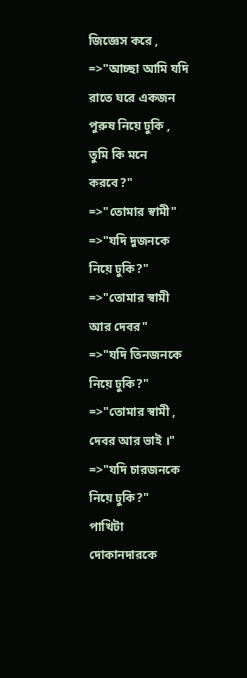জিজ্ঞেস করে ,
=>"আচ্ছা আমি যদি রাতে ঘরে একজন পুরুষ নিয়ে ঢুকি ,
তুমি কি মনে করবে?"
=>"তোমার স্বামী"
=>"যদি দুজনকে নিয়ে ঢুকি?"
=>"তোমার স্বামী আর দেবর"
=>"যদি তিনজনকে নিয়ে ঢুকি?"
=>"তোমার স্বামী , দেবর আর ভাই ।"
=>"যদি চারজনকে নিয়ে ঢুকি?"
পাখিটা দোকানদারকে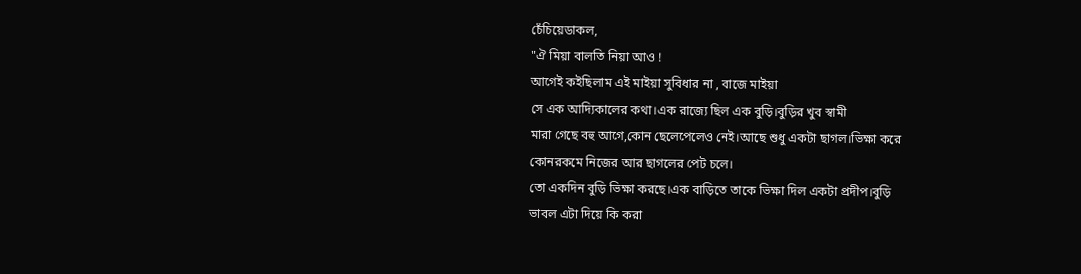চেঁচিয়েডাকল,
"ঐ মিয়া বালতি নিয়া আও !
আগেই কইছিলাম এই মাইয়া সুবিধার না , বাজে মাইয়া
সে এক আদ্যিকালের কথা।এক রাজ্যে ছিল এক বুড়ি।বুড়ির খুব স্বামী
মারা গেছে বহু আগে,কোন ছেলেপেলেও নেই।আছে শুধু একটা ছাগল।ভিক্ষা করে
কোনরকমে নিজের আর ছাগলের পেট চলে।
তো একদিন বুড়ি ভিক্ষা করছে।এক বাড়িতে তাকে ভিক্ষা দিল একটা প্রদীপ।বুড়ি
ভাবল এটা দিয়ে কি করা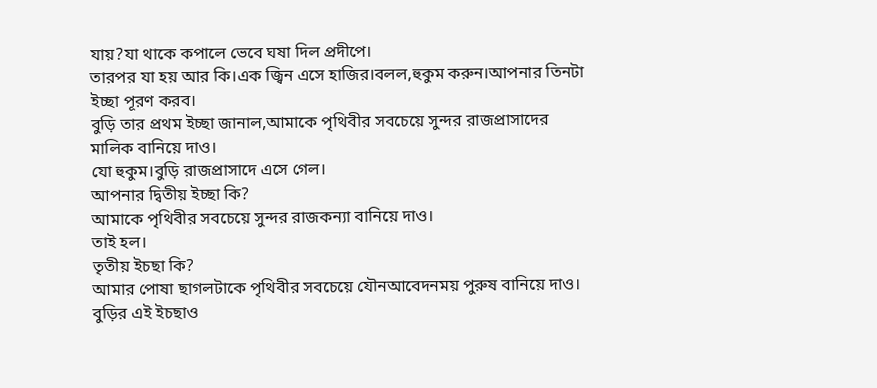যায়?যা থাকে কপালে ভেবে ঘষা দিল প্রদীপে।
তারপর যা হয় আর কি।এক জ্বিন এসে হাজির।বলল,হুকুম করুন।আপনার তিনটা ইচ্ছা পূরণ করব।
বুড়ি তার প্রথম ইচ্ছা জানাল,আমাকে পৃথিবীর সবচেয়ে সুন্দর রাজপ্রাসাদের মালিক বানিয়ে দাও।
যো হুকুম।বুড়ি রাজপ্রাসাদে এসে গেল।
আপনার দ্বিতীয় ইচ্ছা কি?
আমাকে পৃথিবীর সবচেয়ে সুন্দর রাজকন্যা বানিয়ে দাও।
তাই হল।
তৃতীয় ইচছা কি?
আমার পোষা ছাগলটাকে পৃথিবীর সবচেয়ে যৌনআবেদনময় পুরুষ বানিয়ে দাও।
বুড়ির এই ইচছাও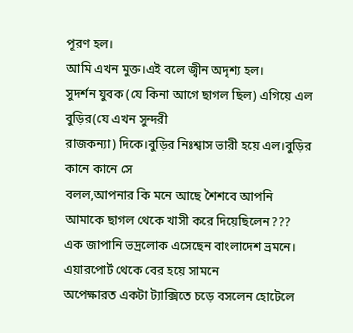পূরণ হল।
আমি এখন মুক্ত।এই বলে জ্বীন অদৃশ্য হল।
সুদর্শন যুবক (যে কিনা আগে ছাগল ছিল) এগিয়ে এল বুড়ির(যে এখন সুন্দরী
রাজকন্যা) দিকে।বুড়ির নিঃশ্বাস ভারী হয়ে এল।বুড়ির কানে কানে সে
বলল,আপনার কি মনে আছে শৈশবে আপনি আমাকে ছাগল থেকে খাসী করে দিয়েছিলেন???
এক জাপানি ভদ্রলোক এসেছেন বাংলাদেশ ভ্রমনে। এয়ারপোর্ট থেকে বের হয়ে সামনে
অপেক্ষারত একটা ট্যাক্সিতে চড়ে বসলেন হোটেলে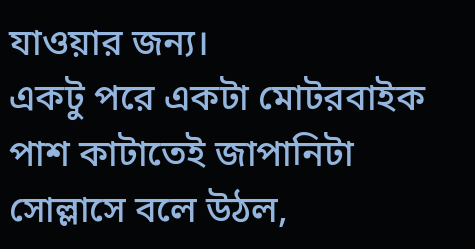যাওয়ার জন্য।
একটু পরে একটা মোটরবাইক পাশ কাটাতেই জাপানিটা সোল্লাসে বলে উঠল,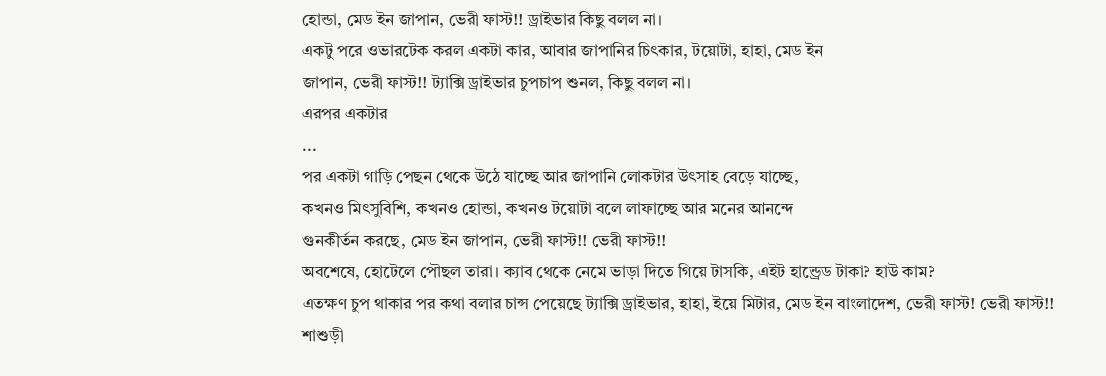হোন্ডা, মেড ইন জাপান, ভেরী ফাস্ট!! ড্রাইভার কিছু বলল না।
একটু পরে ওভারটেক করল একটা কার, আবার জাপানির চিৎকার, টয়োটা, হাহা, মেড ইন
জাপান, ভেরী ফাস্ট!! ট্যাক্সি ড্রাইভার চুপচাপ শুনল, কিছু বলল না।
এরপর একটার
...
পর একটা গাড়ি পেছন থেকে উঠে যাচ্ছে আর জাপানি লোকটার উৎসাহ বেড়ে যাচ্ছে,
কখনও মিৎসুবিশি, কখনও হোন্ডা, কখনও টয়োটা বলে লাফাচ্ছে আর মনের আনন্দে
গুনকীর্তন করছে, মেড ইন জাপান, ভেরী ফাস্ট!! ভেরী ফাস্ট!!
অবশেষে, হোটেলে পৌছল তারা। ক্যাব থেকে নেমে ভাড়া দিতে গিয়ে টাসকি, এইট হান্ড্রেড টাকা? হাউ কাম?
এতক্ষণ চুপ থাকার পর কথা বলার চান্স পেয়েছে ট্যাক্সি ড্রাইভার, হাহা, ইয়ে মিটার, মেড ইন বাংলাদেশ, ভেরী ফাস্ট! ভেরী ফাস্ট!!
শাশুড়ী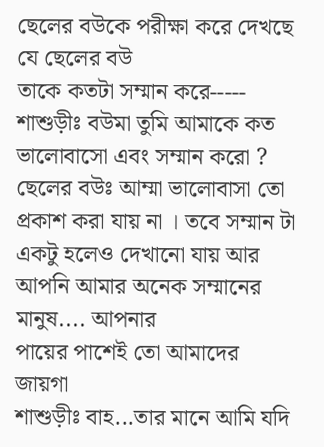ছেলের বউকে পরীক্ষা করে দেখছে যে ছেলের বউ
তাকে কতটা সম্মান করে-----
শাশুড়ীঃ বউমা তুমি আমাকে কত
ভালোবাসো এবং সম্মান করো ?
ছেলের বউঃ আম্মা ভালোবাসা তো প্রকাশ করা যায় না । তবে সম্মান টা একটু হলেও দেখানো যায় আর আপনি আমার অনেক সম্মানের মানুষ.... আপনার
পায়ের পাশেই তো আমাদের
জায়গা
শাশুড়ীঃ বাহ...তার মানে আমি যদি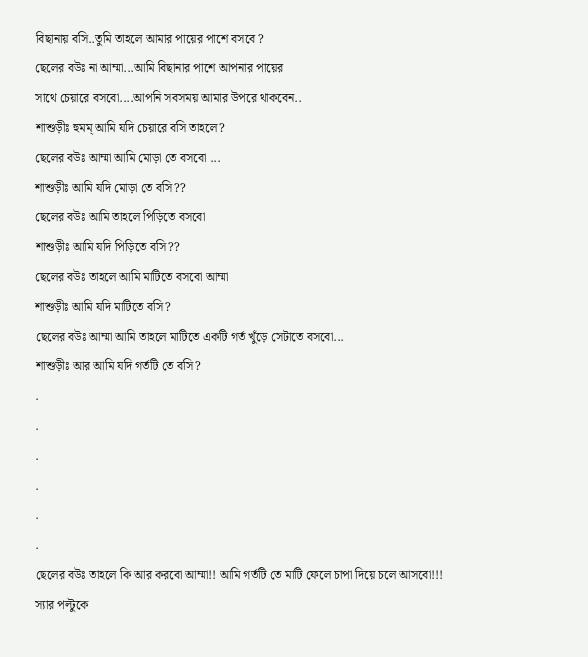বিছানায় বসি..তুমি তাহলে আমার পায়ের পাশে বসবে ?
ছেলের বউঃ না আম্মা...আমি বিছানার পাশে আপনার পায়ের
সাথে চেয়ারে বসবো....আপনি সবসময় আমার উপরে থাকবেন..
শাশুড়ীঃ হুমম্ আমি যদি চেয়ারে বসি তাহলে?
ছেলের বউঃ আম্মা আমি মোড়া তে বসবো ...
শাশুড়ীঃ আমি যদি মোড়া তে বসি??
ছেলের বউঃ আমি তাহলে পিড়িতে বসবো
শাশুড়ীঃ আমি যদি পিড়িতে বসি??
ছেলের বউঃ তাহলে আমি মাটিতে বসবো আম্মা
শাশুড়ীঃ আমি যদি মাটিতে বসি?
ছেলের বউঃ আম্মা আমি তাহলে মাটিতে একটি গর্ত খুঁড়ে সেটাতে বসবো...
শাশুড়ীঃ আর আমি যদি গর্তটি তে বসি?
.
.
.
.
.
.
ছেলের বউঃ তাহলে কি আর করবো আম্মা!! আমি গর্তটি তে মাটি ফেলে চাপা দিয়ে চলে আসবো!!!
স্যার পল্টুকে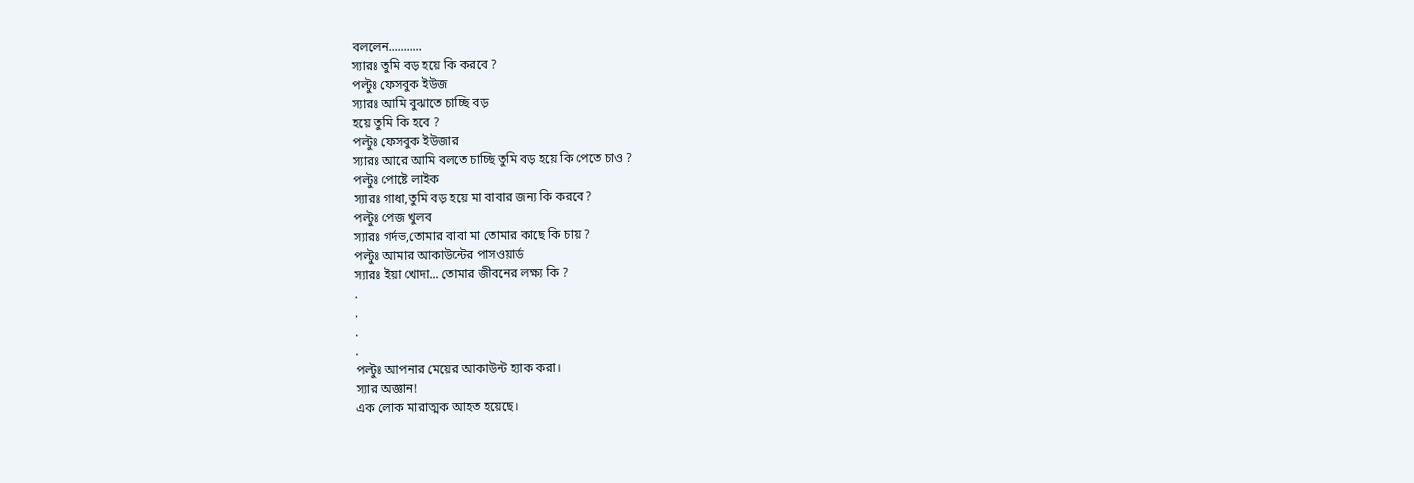বললেন...........
স্যারঃ তুমি বড় হয়ে কি করবে ?
পল্টুঃ ফেসবুক ইউজ
স্যারঃ আমি বুঝাতে চাচ্ছি বড়
হয়ে তুমি কি হবে ?
পল্টুঃ ফেসবুক ইউজার
স্যারঃ আরে আমি বলতে চাচ্ছি তুমি বড় হয়ে কি পেতে চাও ?
পল্টুঃ পোষ্টে লাইক
স্যারঃ গাধা,তুমি বড় হয়ে মা বাবার জন্য কি করবে?
পল্টুঃ পেজ খুলব
স্যারঃ গর্দভ,তোমার বাবা মা তোমার কাছে কি চায় ?
পল্টুঃ আমার আকাউন্টের পাসওয়ার্ড
স্যারঃ ইয়া খোদা... তোমার জীবনের লক্ষ্য কি ?
.
.
.
.
পল্টুঃ আপনার মেয়ের আকাউন্ট হ্যাক করা।
স্যার অজ্ঞান!
এক লোক মারাত্মক আহত হয়েছে।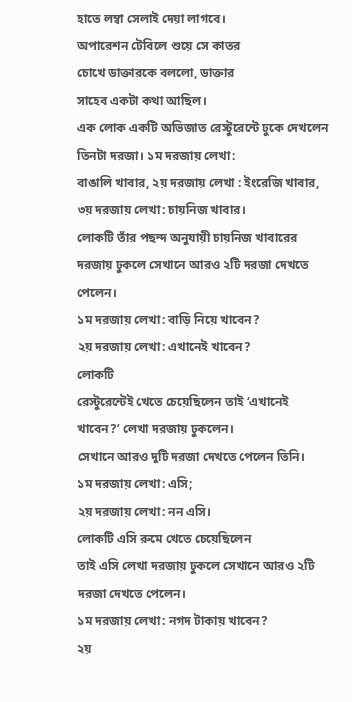হাতে লম্বা সেলাই দেয়া লাগবে।
অপারেশন টেবিলে শুয়ে সে কাতর
চোখে ডাক্তারকে বললো, ডাক্তার
সাহেব একটা কথা আছিল।
এক লোক একটি অভিজাত রেস্টুরেন্টে ঢুকে দেখলেন তিনটা দরজা। ১ম দরজায় লেখা:
বাঙালি খাবার, ২য় দরজায় লেখা : ইংরেজি খাবার, ৩য় দরজায় লেখা: চায়নিজ খাবার।
লোকটি তাঁর পছন্দ অনুযায়ী চায়নিজ খাবারের দরজায় ঢুকলে সেখানে আরও ২টি দরজা দেখতে পেলেন।
১ম দরজায় লেখা: বাড়ি নিয়ে খাবেন?
২য় দরজায় লেখা: এখানেই খাবেন?
লোকটি
রেস্টুরেন্টেই খেতে চেয়েছিলেন তাই ‘এখানেই খাবেন?’ লেখা দরজায় ঢুকলেন।
সেখানে আরও দুটি দরজা দেখতে পেলেন তিনি।
১ম দরজায় লেখা: এসি;
২য় দরজায় লেখা: নন এসি।
লোকটি এসি রুমে খেতে চেয়েছিলেন
তাই এসি লেখা দরজায় ঢুকলে সেখানে আরও ২টি দরজা দেখতে পেলেন।
১ম দরজায় লেখা: নগদ টাকায় খাবেন?
২য়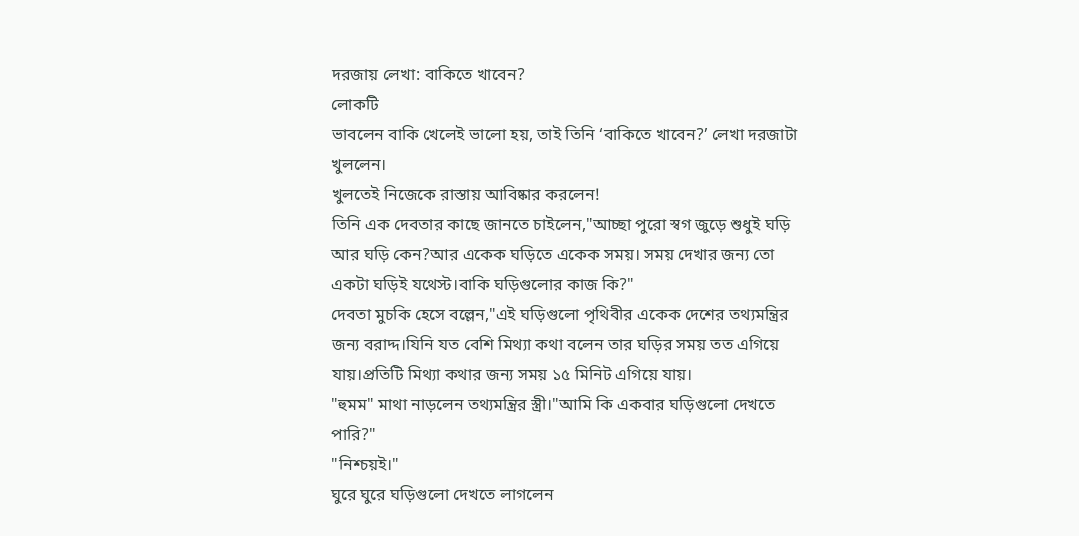দরজায় লেখা: বাকিতে খাবেন?
লোকটি
ভাবলেন বাকি খেলেই ভালো হয়, তাই তিনি ‘বাকিতে খাবেন?’ লেখা দরজাটা খুললেন।
খুলতেই নিজেকে রাস্তায় আবিষ্কার করলেন!
তিনি এক দেবতার কাছে জানতে চাইলেন,"আচ্ছা পুরো স্বগ জুড়ে শুধুই ঘড়ি আর ঘড়ি কেন?আর একেক ঘড়িতে একেক সময়। সময় দেখার জন্য তো একটা ঘড়িই যথেস্ট।বাকি ঘড়িগুলোর কাজ কি?"
দেবতা মুচকি হেসে বল্লেন,"এই ঘড়িগুলো পৃথিবীর একেক দেশের তথ্যমন্ত্রির জন্য বরাদ্দ।যিনি যত বেশি মিথ্যা কথা বলেন তার ঘড়ির সময় তত এগিয়ে যায়।প্রতিটি মিথ্যা কথার জন্য সময় ১৫ মিনিট এগিয়ে যায়।
"হুমম" মাথা নাড়লেন তথ্যমন্ত্রির স্ত্রী।"আমি কি একবার ঘড়িগুলো দেখতে পারি?"
"নিশ্চয়ই।"
ঘুরে ঘুরে ঘড়িগুলো দেখতে লাগলেন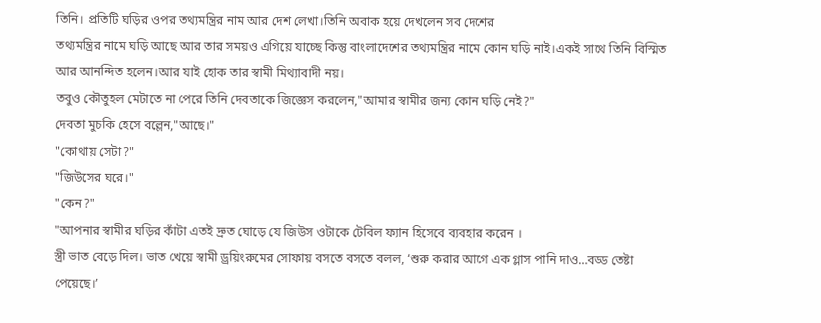তিনি। প্রতিটি ঘড়ির ওপর তথ্যমন্ত্রির নাম আর দেশ লেখা।তিনি অবাক হয়ে দেখলেন সব দেশের
তথ্যমন্ত্রির নামে ঘড়ি আছে আর তার সময়ও এগিয়ে যাচ্ছে কিন্তু বাংলাদেশের তথ্যমন্ত্রির নামে কোন ঘড়ি নাই।একই সাথে তিনি বিস্মিত আর আনন্দিত হলেন।আর যাই হোক তার স্বামী মিথ্যাবাদী নয়।
তবুও কৌতুহল মেটাতে না পেরে তিনি দেবতাকে জিজ্ঞেস করলেন,"আমার স্বামীর জন্য কোন ঘড়ি নেই?"
দেবতা মুচকি হেসে বল্লেন,"আছে।"
"কোথায় সেটা?"
"জিউসের ঘরে।"
"কেন?"
"আপনার স্বামীর ঘড়ির কাঁটা এতই দ্রুত ঘোড়ে যে জিউস ওটাকে টেবিল ফ্যান হিসেবে ব্যবহার করেন ।
স্ত্রী ভাত বেড়ে দিল। ভাত খেয়ে স্বামী ড্রয়িংরুমের সোফায় বসতে বসতে বলল, ‘শুরু করার আগে এক গ্লাস পানি দাও…বড্ড তেষ্টা পেয়েছে।’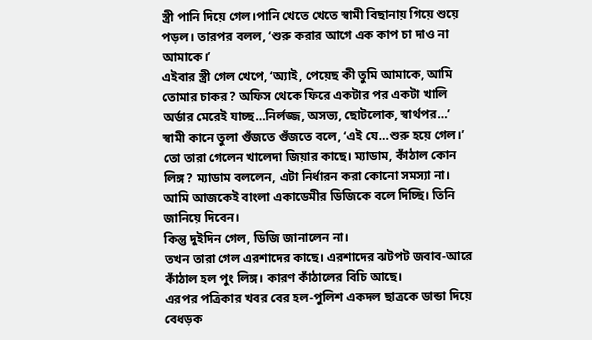স্ত্রী পানি দিয়ে গেল।পানি খেতে খেতে স্বামী বিছানায় গিয়ে শুয়ে পড়ল। তারপর বলল, ‘শুরু করার আগে এক কাপ চা দাও না আমাকে।’
এইবার স্ত্রী গেল খেপে, ‘অ্যাই, পেয়েছ কী তুমি আমাকে, আমি তোমার চাকর? অফিস থেকে ফিরে একটার পর একটা খালি অর্ডার মেরেই যাচ্ছ…নির্লজ্জ, অসভ্য, ছোটলোক, স্বার্থপর…’
স্বামী কানে তুলা গুঁজতে গুঁজতে বলে, ‘এই যে…শুরু হয়ে গেল।’
তো তারা গেলেন খালেদা জিয়ার কাছে। ম্যাডাম, কাঁঠাল কোন লিঙ্গ? ম্যাডাম বললেন, এটা নির্ধারন করা কোনো সমস্যা না। আমি আজকেই বাংলা একাডেমীর ডিজিকে বলে দিচ্ছি। তিনি জানিয়ে দিবেন।
কিন্তু দুইদিন গেল, ডিজি জানালেন না।
তখন তারা গেল এরশাদের কাছে। এরশাদের ঝটপট জবাব-আরে কাঁঠাল হল পুং লিঙ্গ। কারণ কাঁঠালের বিচি আছে।
এরপর পত্রিকার খবর বের হল-পুলিশ একদল ছাত্রকে ডান্ডা দিয়ে বেধড়ক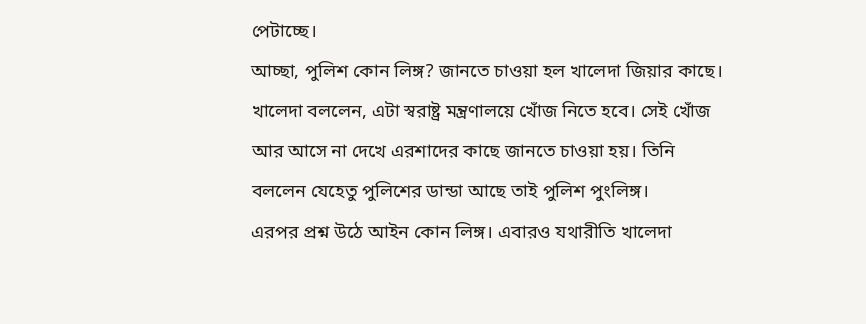পেটাচ্ছে।
আচ্ছা, পুলিশ কোন লিঙ্গ? জানতে চাওয়া হল খালেদা জিয়ার কাছে। খালেদা বললেন, এটা স্বরাষ্ট্র মন্ত্রণালয়ে খোঁজ নিতে হবে। সেই খোঁজ আর আসে না দেখে এরশাদের কাছে জানতে চাওয়া হয়। তিনি বললেন যেহেতু পুলিশের ডান্ডা আছে তাই পুলিশ পুংলিঙ্গ।
এরপর প্রশ্ন উঠে আইন কোন লিঙ্গ। এবারও যথারীতি খালেদা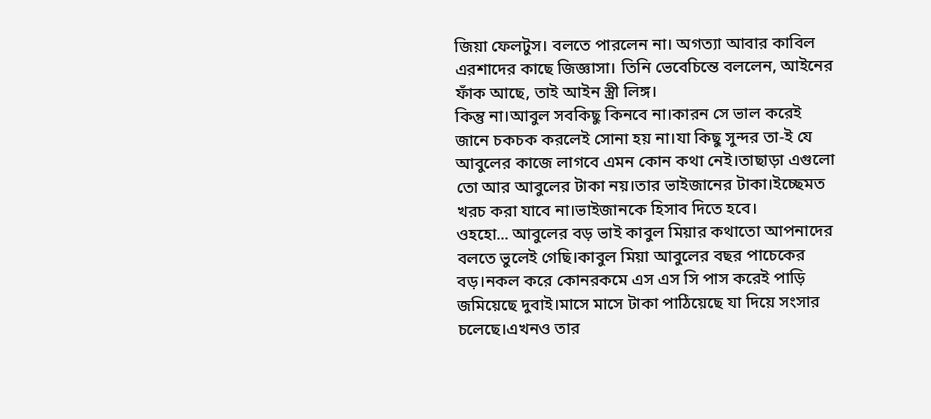জিয়া ফেলটুস। বলতে পারলেন না। অগত্যা আবার কাবিল এরশাদের কাছে জিজ্ঞাসা। তিনি ভেবেচিন্তে বললেন, আইনের ফাঁক আছে, তাই আইন স্ত্রী লিঙ্গ।
কিন্তু না।আবুল সবকিছু কিনবে না।কারন সে ভাল করেই জানে চকচক করলেই সোনা হয় না।যা কিছু সুন্দর তা-ই যে আবুলের কাজে লাগবে এমন কোন কথা নেই।তাছাড়া এগুলো তো আর আবুলের টাকা নয়।তার ভাইজানের টাকা।ইচ্ছেমত খরচ করা যাবে না।ভাইজানকে হিসাব দিতে হবে।
ওহহো... আবুলের বড় ভাই কাবুল মিয়ার কথাতো আপনাদের বলতে ভুলেই গেছি।কাবুল মিয়া আবুলের বছর পাচেকের বড়।নকল করে কোনরকমে এস এস সি পাস করেই পাড়ি জমিয়েছে দুবাই।মাসে মাসে টাকা পাঠিয়েছে যা দিয়ে সংসার চলেছে।এখনও তার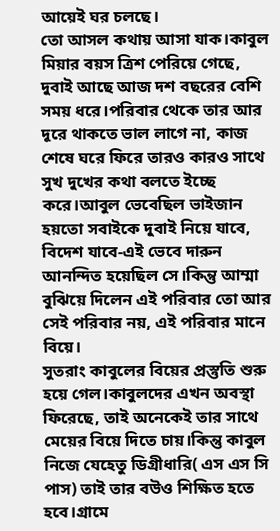আয়েই ঘর চলছে।
তো আসল কথায় আসা যাক।কাবুল মিয়ার বয়স ত্রিশ পেরিয়ে গেছে, দুবাই আছে আজ দশ বছরের বেশি সময় ধরে।পরিবার থেকে তার আর দূরে থাকতে ভাল লাগে না, কাজ শেষে ঘরে ফিরে তারও কারও সাথে সুখ দুখের কথা বলতে ইচ্ছে করে।আবুল ভেবেছিল ভাইজান হয়তো সবাইকে দুবাই নিয়ে যাবে, বিদেশ যাবে-এই ভেবে দারুন আনন্দিত হয়েছিল সে।কিন্তু আম্মা বুঝিয়ে দিলেন এই পরিবার তো আর সেই পরিবার নয়, এই পরিবার মানে বিয়ে।
সুতরাং কাবুলের বিয়ের প্রস্তুতি শুরু হয়ে গেল।কাবুলদের এখন অবস্থা ফিরেছে, তাই অনেকেই তার সাথে মেয়ের বিয়ে দিতে চায়।কিন্তু কাবুল নিজে যেহেতু ডিগ্রীধারি( এস এস সি পাস) তাই তার বউও শিক্ষিত হতে হবে।গ্রামে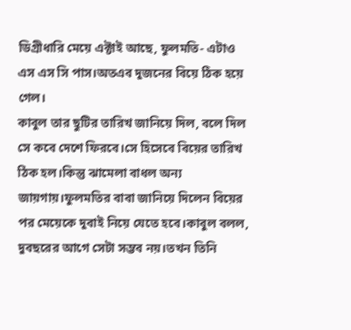ডিগ্রীধারি মেয়ে এক্টাই আছে, ফুলমতি- এটাও এস এস সি পাস।অতএব দুজনের বিয়ে ঠিক হয়ে গেল।
কাবুল তার ছুটির তারিখ জানিয়ে দিল, বলে দিল সে কবে দেশে ফিরবে।সে হিসেবে বিয়ের তারিখ ঠিক হল।কিন্তু ঝামেলা বাধল অন্য জায়গায়।ফুলমতির বাবা জানিয়ে দিলেন বিয়ের পর মেয়েকে দুবাই নিয়ে যেতে হবে।কাবুল বলল, দুবছরের আগে সেটা সম্ভব নয়।তখন তিনি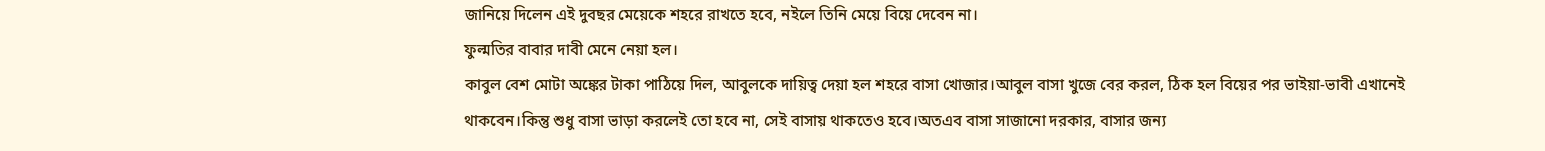জানিয়ে দিলেন এই দুবছর মেয়েকে শহরে রাখতে হবে, নইলে তিনি মেয়ে বিয়ে দেবেন না।
ফুল্মতির বাবার দাবী মেনে নেয়া হল।
কাবুল বেশ মোটা অঙ্কের টাকা পাঠিয়ে দিল, আবুলকে দায়িত্ব দেয়া হল শহরে বাসা খোজার।আবুল বাসা খুজে বের করল, ঠিক হল বিয়ের পর ভাইয়া-ভাবী এখানেই থাকবেন।কিন্তু শুধু বাসা ভাড়া করলেই তো হবে না, সেই বাসায় থাকতেও হবে।অতএব বাসা সাজানো দরকার, বাসার জন্য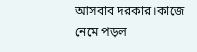আসবাব দরকার।কাজে নেমে পড়ল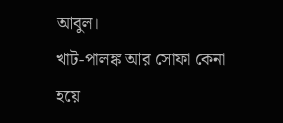আবুল।
খাট-পালঙ্ক আর সোফা কেনা হয়ে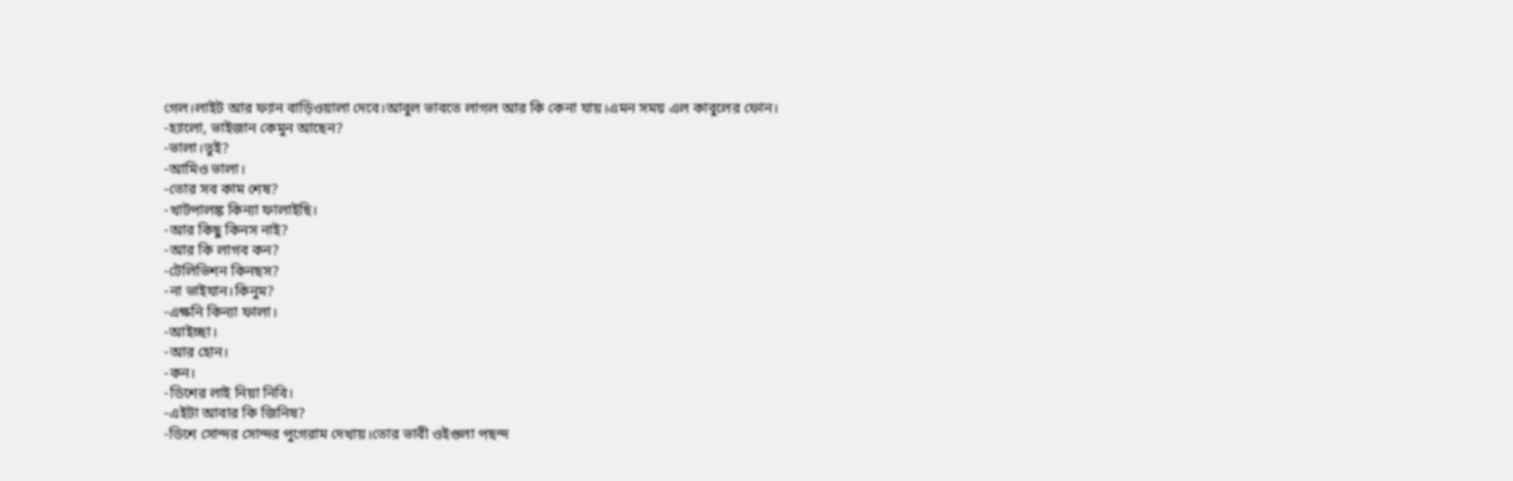গেল।লাইট আর ফ্যান বাড়িওয়ালা দেবে।আবুল ভাবতে লাগল আর কি কেনা যায়।এমন সময় এল কাবুলের ফোন।
-হ্যালো, ভাইজান কেমুন আছেন?
-ভালা।তুই?
-আমিও ভালা।
-তোর সব কাম শেষ?
-খাটপালঙ্ক কিন্যা ফালাইছি।
-আর কিছু কিনস নাই?
-আর কি লাগব কন?
-টেলিভিশন কিনছস?
-না ভাইযান।কিনুম?
-এক্ষনি কিন্যা ফালা।
-আইচ্ছা।
-আর হোন।
-কন।
-ডিশের লাই নিয়া নিবি।
-এইটা আবার কি জিনিষ?
-ডিশে সোন্দর সোন্দর পুগেরাম দেখায়।তোর ভাবী ওইগুলা পছন্দ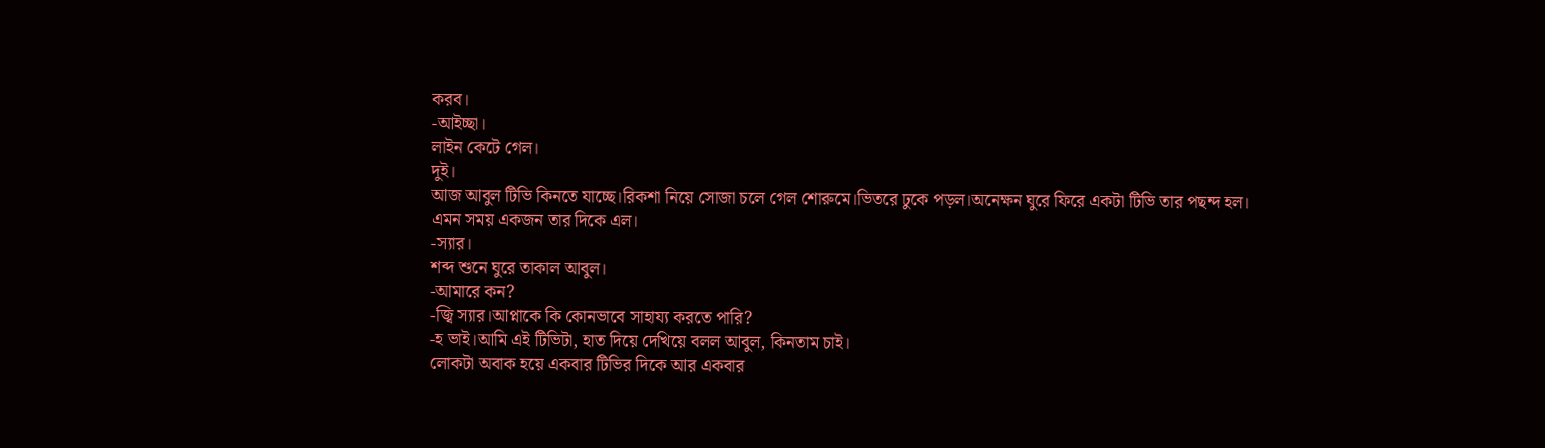করব।
-আইচ্ছা।
লাইন কেটে গেল।
দুই।
আজ আবুল টিভি কিনতে যাচ্ছে।রিকশা নিয়ে সোজা চলে গেল শোরুমে।ভিতরে ঢুকে পড়ল।অনেক্ষন ঘুরে ফিরে একটা টিভি তার পছন্দ হল।
এমন সময় একজন তার দিকে এল।
-স্যার।
শব্দ শুনে ঘুরে তাকাল আবুল।
-আমারে কন?
-জ্বি স্যার।আপ্নাকে কি কোনভাবে সাহায্য করতে পারি?
-হ ভাই।আমি এই টিভিটা, হাত দিয়ে দেখিয়ে বলল আবুল, কিনতাম চাই।
লোকটা অবাক হয়ে একবার টিভির দিকে আর একবার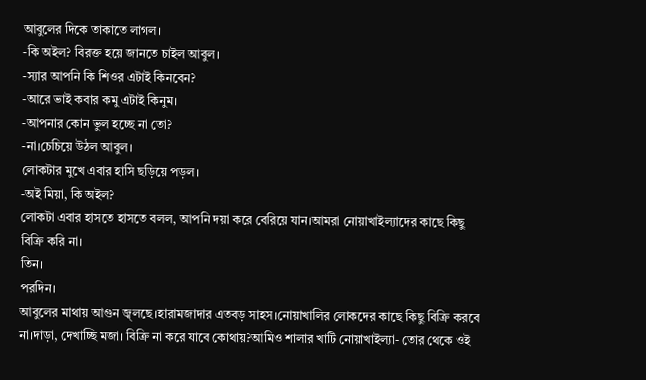আবুলের দিকে তাকাতে লাগল।
-কি অইল? বিরক্ত হয়ে জানতে চাইল আবুল।
-স্যার আপনি কি শিওর এটাই কিনবেন?
-আরে ভাই কবার কমু এটাই কিনুম।
-আপনার কোন ভুল হচ্ছে না তো?
-না।চেচিয়ে উঠল আবুল।
লোকটার মুখে এবার হাসি ছড়িয়ে পড়ল।
-অই মিয়া, কি অইল?
লোকটা এবার হাসতে হাসতে বলল, আপনি দয়া করে বেরিয়ে যান।আমরা নোয়াখাইল্যাদের কাছে কিছু বিক্রি করি না।
তিন।
পরদিন।
আবুলের মাথায় আগুন জ্ব্লছে।হারামজাদার এতবড় সাহস।নোয়াখালির লোকদের কাছে কিছু বিক্রি করবে না।দাড়া, দেখাচ্ছি মজা। বিক্রি না করে যাবে কোথায়?আমিও শালার খাটি নোয়াখাইল্যা- তোর থেকে ওই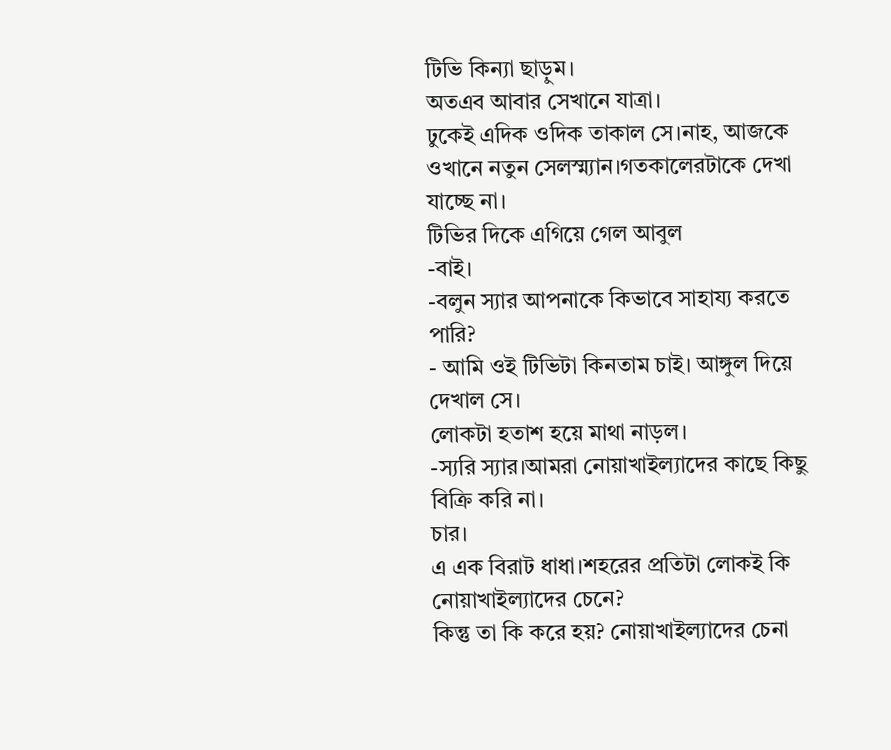টিভি কিন্যা ছাড়ুম।
অতএব আবার সেখানে যাত্রা।
ঢুকেই এদিক ওদিক তাকাল সে।নাহ, আজকে ওখানে নতুন সেলস্ম্যান।গতকালেরটাকে দেখা যাচ্ছে না।
টিভির দিকে এগিয়ে গেল আবুল
-বাই।
-বলুন স্যার আপনাকে কিভাবে সাহায্য করতে পারি?
- আমি ওই টিভিটা কিনতাম চাই। আঙ্গুল দিয়ে দেখাল সে।
লোকটা হতাশ হয়ে মাথা নাড়ল।
-স্যরি স্যার।আমরা নোয়াখাইল্যাদের কাছে কিছু বিক্রি করি না।
চার।
এ এক বিরাট ধাধা।শহরের প্রতিটা লোকই কি নোয়াখাইল্যাদের চেনে?
কিন্তু তা কি করে হয়? নোয়াখাইল্যাদের চেনা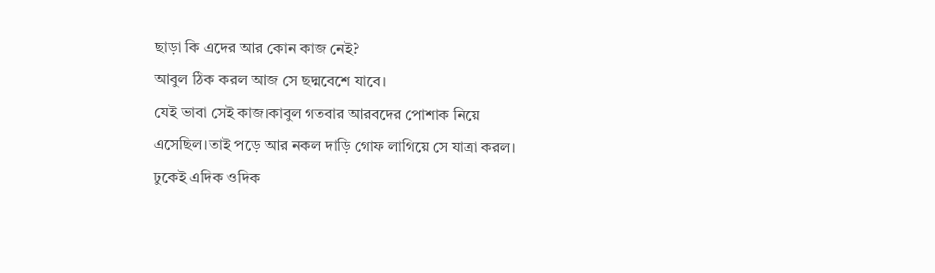ছাড়া কি এদের আর কোন কাজ নেই?
আবুল ঠিক করল আজ সে ছদ্মবেশে যাবে।
যেই ভাবা সেই কাজ।কাবুল গতবার আরবদের পোশাক নিয়ে এসেছিল।তাই পড়ে আর নকল দাড়ি গোফ লাগিয়ে সে যাত্রা করল।
ঢুকেই এদিক ওদিক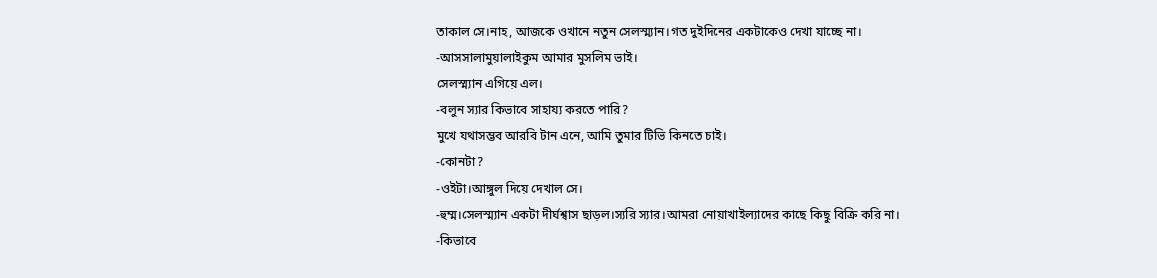তাকাল সে।নাহ, আজকে ওখানে নতুন সেলস্ম্যান।গত দুইদিনের একটাকেও দেখা যাচ্ছে না।
-আসসালামুয়ালাইকুম আমার মুসলিম ভাই।
সেলস্ম্যান এগিয়ে এল।
-বলুন স্যার কিভাবে সাহায্য করতে পারি?
মুখে যথাসম্ভব আরবি টান এনে, আমি তুমার টিভি কিনতে চাই।
-কোনটা?
-ওইটা।আঙ্গুল দিয়ে দেখাল সে।
-হুম্ম।সেলস্ম্যান একটা দীর্ঘশ্বাস ছাড়ল।স্যরি স্যার।আমরা নোয়াখাইল্যাদের কাছে কিছু বিক্রি করি না।
-কিভাবে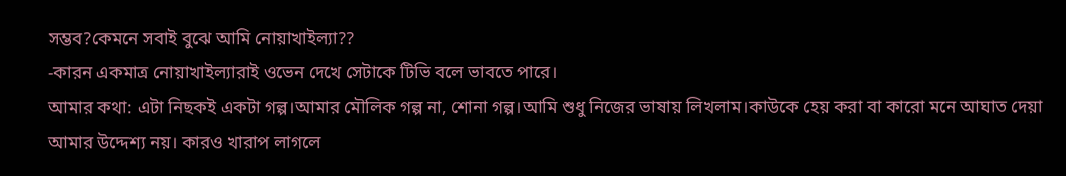সম্ভব?কেমনে সবাই বুঝে আমি নোয়াখাইল্যা??
-কারন একমাত্র নোয়াখাইল্যারাই ওভেন দেখে সেটাকে টিভি বলে ভাবতে পারে।
আমার কথা: এটা নিছকই একটা গল্প।আমার মৌলিক গল্প না, শোনা গল্প।আমি শুধু নিজের ভাষায় লিখলাম।কাউকে হেয় করা বা কারো মনে আঘাত দেয়া আমার উদ্দেশ্য নয়। কারও খারাপ লাগলে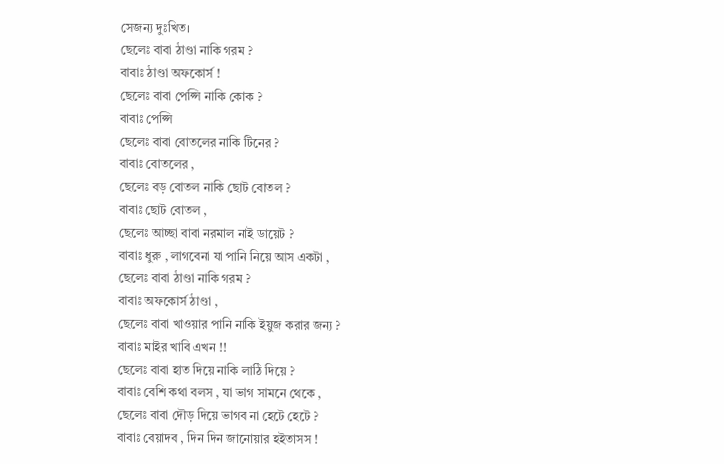সেজন্য দুঃখিত।
ছেলেঃ বাবা ঠাণ্ডা নাকি গরম ?
বাবাঃ ঠাণ্ডা অফকোর্স !
ছেলেঃ বাবা পেপ্সি নাকি কোক ?
বাবাঃ পেপ্সি
ছেলেঃ বাবা বোতলের নাকি টিনের ?
বাবাঃ বোতলের ,
ছেলেঃ বড় বোতল নাকি ছোট বোতল ?
বাবাঃ ছোট বোতল ,
ছেলেঃ আচ্ছা বাবা নরমাল নাই ডায়েট ?
বাবাঃ ধুরু , লাগবেনা যা পানি নিয়ে আস একটা ,
ছেলেঃ বাবা ঠাণ্ডা নাকি গরম ?
বাবাঃ অফকোর্স ঠাণ্ডা ,
ছেলেঃ বাবা খাওয়ার পানি নাকি ইয়ুজ করার জন্য ?
বাবাঃ মাইর খাবি এখন !!
ছেলেঃ বাবা হাত দিয়ে নাকি লাঠি দিয়ে ?
বাবাঃ বেশি কথা বলস , যা ভাগ সামনে থেকে ,
ছেলেঃ বাবা দৌড় দিয়ে ভাগব না হেটে হেটে ?
বাবাঃ বেয়াদব , দিন দিন জানোয়ার হইতাসস !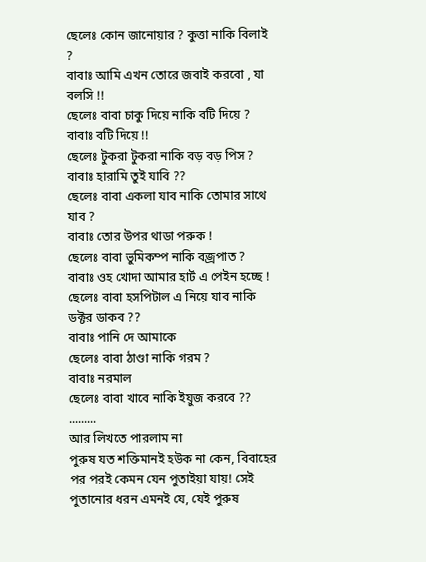ছেলেঃ কোন জানোয়ার ? কুত্তা নাকি বিলাই ?
বাবাঃ আমি এখন তোরে জবাই করবো , যা বলসি !!
ছেলেঃ বাবা চাকু দিয়ে নাকি বটি দিয়ে ?
বাবাঃ বটি দিয়ে !!
ছেলেঃ টুকরা টুকরা নাকি বড় বড় পিস ?
বাবাঃ হারামি তুই যাবি ??
ছেলেঃ বাবা একলা যাব নাকি তোমার সাথে যাব ?
বাবাঃ তোর উপর থাডা পরুক !
ছেলেঃ বাবা ভুমিকম্প নাকি বজ্রপাত ?
বাবাঃ ওহ খোদা আমার হার্ট এ পেইন হচ্ছে !
ছেলেঃ বাবা হসপিটাল এ নিয়ে যাব নাকি ডক্টর ডাকব ??
বাবাঃ পানি দে আমাকে
ছেলেঃ বাবা ঠাণ্ডা নাকি গরম ?
বাবাঃ নরমাল
ছেলেঃ বাবা খাবে নাকি ইয়ুজ করবে ?? .........
আর লিখতে পারলাম না
পুরুষ যত শক্তিমানই হউক না কেন, বিবাহের পর পরই কেমন যেন পুতাইয়া যায়! সেই পুতানোর ধরন এমনই যে, যেই পুরুষ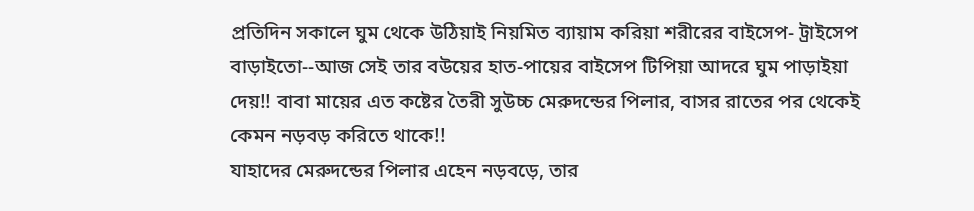প্রতিদিন সকালে ঘুম থেকে উঠিয়াই নিয়মিত ব্যায়াম করিয়া শরীরের বাইসেপ- ট্রাইসেপ বাড়াইতো--আজ সেই তার বউয়ের হাত-পায়ের বাইসেপ টিপিয়া আদরে ঘুম পাড়াইয়া দেয়!! বাবা মায়ের এত কষ্টের তৈরী সুউচ্চ মেরুদন্ডের পিলার, বাসর রাতের পর থেকেই কেমন নড়বড় করিতে থাকে!!
যাহাদের মেরুদন্ডের পিলার এহেন নড়বড়ে, তার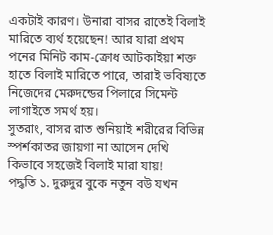একটাই কারণ। উনারা বাসর রাতেই বিলাই মারিতে ব্যর্থ হয়েছেন! আর যারা প্রথম পনের মিনিট কাম-ক্রোধ আটকাইয়া শক্ত হাতে বিলাই মারিতে পারে, তারাই ভবিষ্যতে নিজেদের মেরুদন্ডের পিলারে সিমেন্ট লাগাইতে সমর্থ হয়।
সুতরাং, বাসর রাত শুনিয়াই শরীরের বিভিন্ন স্পর্শকাতর জায়গা না আসেন দেখি কিভাবে সহজেই বিলাই মারা যায়!
পদ্ধতি ১. দুরুদুর বুকে নতুন বউ যখন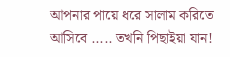আপনার পায়ে ধরে সালাম করিতে আসিবে ..... তখনি পিছাইয়া যান!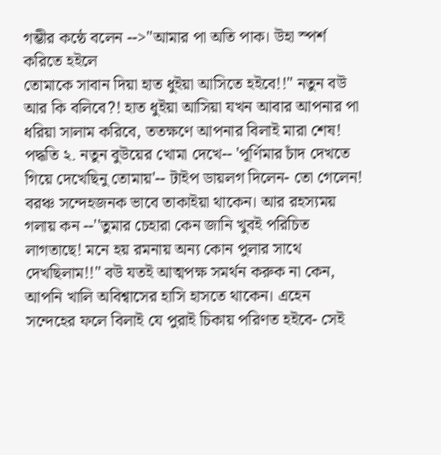গম্ভীর কন্ঠে বলেন -->''আমার পা অতি পাক। উহা স্পর্শ করিতে হইলে
তোমাকে সাবান দিয়া হাত ধুইয়া আসিতে হইবে!!" নতুন বউ আর কি বলিবে?! হাত ধুইয়া আসিয়া যখন আবার আপনার পা ধরিয়া সালাম করিবে, ততক্ষণে আপনার বিলাই মারা শেষ!
পদ্ধতি ২. নতুন বুউয়ের খোমা দেখে-- 'পূর্ণিমার চাঁদ দেখতে গিয়ে দেখেছিনু তোমায়'-- টাইপ ডায়লগ দিলেন- তো গেলেন! বরঞ্চ সন্দেহজনক ভাবে তাকাইয়া থাকেন। আর রহস্যময় গলায় কন --''তুমার চেহারা কেন জানি খুবই পরিচিত লাগতাছে! মনে হয় রমনায় অন্য কোন পুলার সাথে
দেখছিলাম!!" বউ যতই আত্মপক্ষ সমর্থন করুক না কেন, আপনি খালি অবিশ্বাসের হাসি হাসতে থাকেন। এহেন সন্দেহের ফলে বিলাই যে পুরাই চিকায় পরিণত হইবে- সেই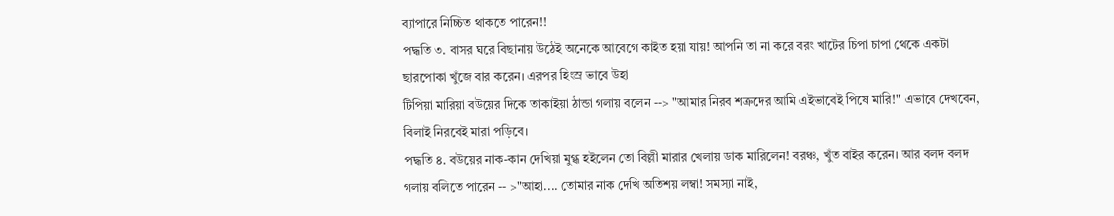ব্যাপারে নিচ্চিত থাকতে পারেন!!
পদ্ধতি ৩. বাসর ঘরে বিছানায় উঠেই অনেকে আবেগে কাইত হয়া যায়! আপনি তা না করে বরং খাটের চিপা চাপা থেকে একটা ছারপোকা খুঁজে বার করেন। এরপর হিংস্র ভাবে উহা
টিপিয়া মারিয়া বউয়ের দিকে তাকাইয়া ঠান্ডা গলায় বলেন --> "আমার নিরব শত্রুদের আমি এইভাবেই পিষে মারি!" এভাবে দেখবেন, বিলাই নিরবেই মারা পড়িবে।
পদ্ধতি ৪. বউয়ের নাক-কান দেখিয়া মুগ্ধ হইলেন তো বিল্লী মারার খেলায় ডাক মারিলেন! বরঞ্চ, খুঁত বাইর করেন। আর বলদ বলদ গলায় বলিতে পারেন -- >"আহা.... তোমার নাক দেখি অতিশয় লম্বা! সমস্যা নাই,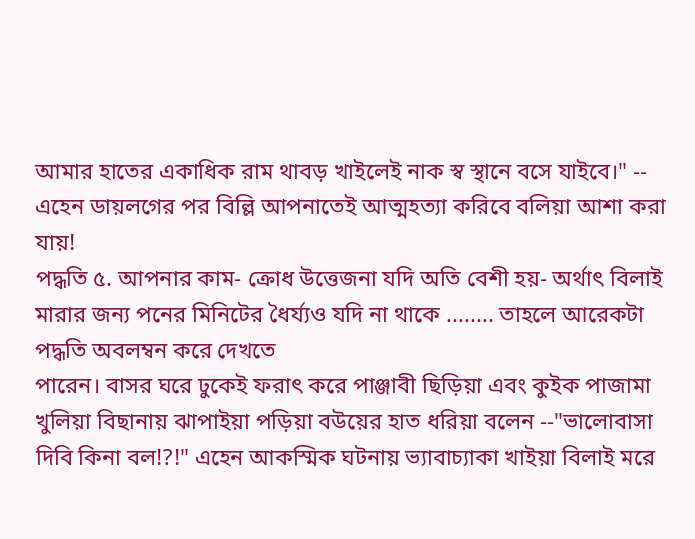আমার হাতের একাধিক রাম থাবড় খাইলেই নাক স্ব স্থানে বসে যাইবে।" -- এহেন ডায়লগের পর বিল্লি আপনাতেই আত্মহত্যা করিবে বলিয়া আশা করা যায়!
পদ্ধতি ৫. আপনার কাম- ক্রোধ উত্তেজনা যদি অতি বেশী হয়- অর্থাৎ বিলাই মারার জন্য পনের মিনিটের ধৈর্য্যও যদি না থাকে ........ তাহলে আরেকটা পদ্ধতি অবলম্বন করে দেখতে
পারেন। বাসর ঘরে ঢুকেই ফরাৎ করে পাঞ্জাবী ছিড়িয়া এবং কুইক পাজামা খুলিয়া বিছানায় ঝাপাইয়া পড়িয়া বউয়ের হাত ধরিয়া বলেন --"ভালোবাসা দিবি কিনা বল!?!" এহেন আকস্মিক ঘটনায় ভ্যাবাচ্যাকা খাইয়া বিলাই মরে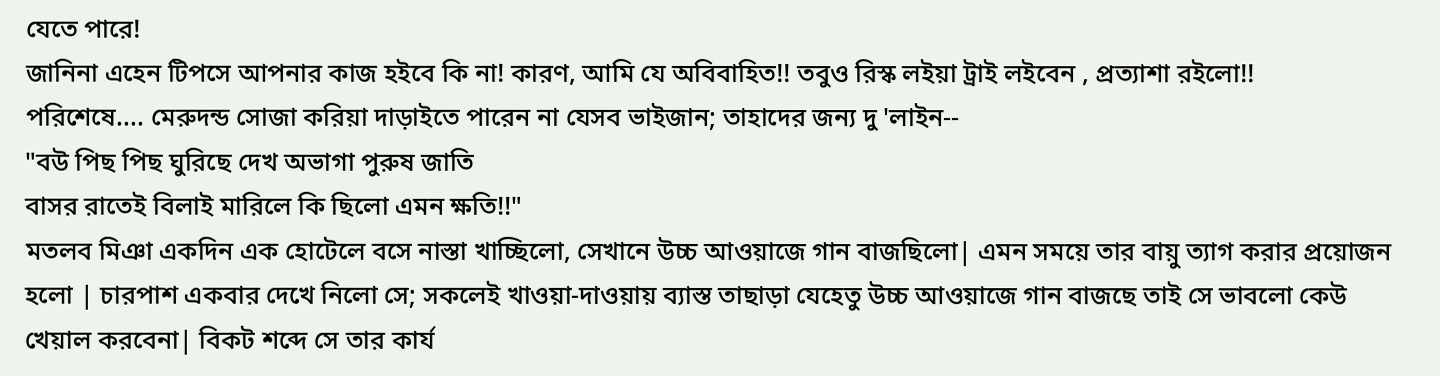যেতে পারে!
জানিনা এহেন টিপসে আপনার কাজ হইবে কি না! কারণ, আমি যে অবিবাহিত!! তবুও রিস্ক লইয়া ট্রাই লইবেন , প্রত্যাশা রইলো!!
পরিশেষে.... মেরুদন্ড সোজা করিয়া দাড়াইতে পারেন না যেসব ভাইজান; তাহাদের জন্য দু 'লাইন--
"বউ পিছ পিছ ঘুরিছে দেখ অভাগা পুরুষ জাতি
বাসর রাতেই বিলাই মারিলে কি ছিলো এমন ক্ষতি!!"
মতলব মিঞা একদিন এক হোটেলে বসে নাস্তা খাচ্ছিলো, সেখানে উচ্চ আওয়াজে গান বাজছিলো| এমন সময়ে তার বায়ু ত্যাগ করার প্রয়োজন হলো | চারপাশ একবার দেখে নিলো সে; সকলেই খাওয়া-দাওয়ায় ব্যাস্ত তাছাড়া যেহেতু উচ্চ আওয়াজে গান বাজছে তাই সে ভাবলো কেউ খেয়াল করবেনা| বিকট শব্দে সে তার কার্য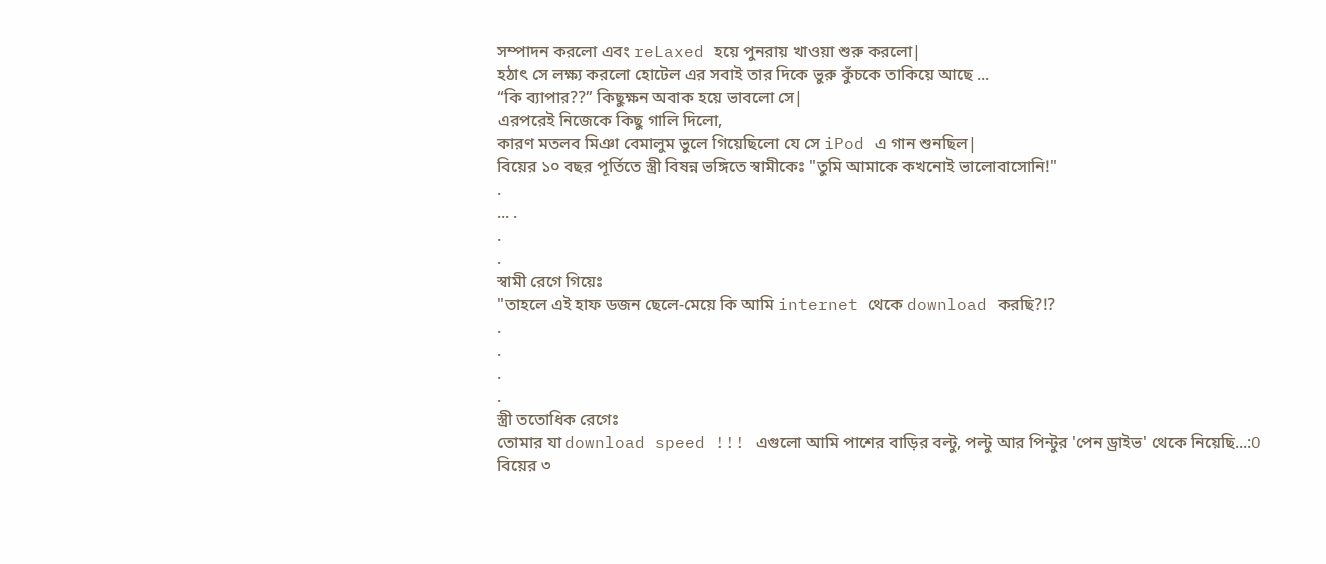সম্পাদন করলো এবং reLaxed হয়ে পুনরায় খাওয়া শুরু করলো|
হঠাৎ সে লক্ষ্য করলো হোটেল এর সবাই তার দিকে ভুরু কুঁচকে তাকিয়ে আছে ...
“কি ব্যাপার??” কিছুক্ষন অবাক হয়ে ভাবলো সে|
এরপরেই নিজেকে কিছু গালি দিলো,
কারণ মতলব মিঞা বেমালুম ভুলে গিয়েছিলো যে সে iPod এ গান শুনছিল|
বিয়ের ১০ বছর পূর্তিতে স্ত্রী বিষন্ন ভঙ্গিতে স্বামীকেঃ "তুমি আমাকে কখনোই ভালোবাসোনি!"
.
... .
.
.
স্বামী রেগে গিয়েঃ
"তাহলে এই হাফ ডজন ছেলে-মেয়ে কি আমি internet থেকে download করছি?!?
.
.
.
.
স্ত্রী ততোধিক রেগেঃ
তোমার যা download speed !!! এগুলো আমি পাশের বাড়ির বল্টু, পল্টু আর পিন্টুর 'পেন ড্রাইভ' থেকে নিয়েছি...:O
বিয়ের ৩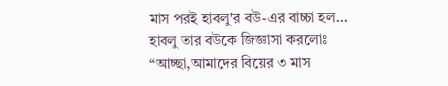মাস পরই হাবলু'র বউ-এর বাচ্চা হল...
হাবলু তার বউকে জিজ্ঞাসা করলোঃ “আচ্ছা,আমাদের বিয়ের ৩ মাস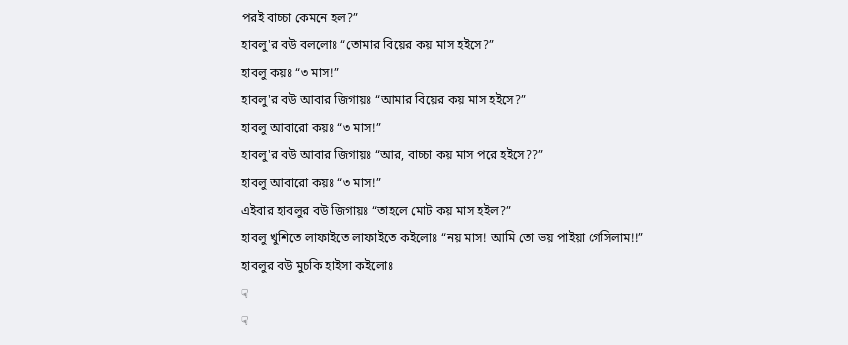পরই বাচ্চা কেমনে হল?”
হাবলু'র বউ বললোঃ “তোমার বিয়ের কয় মাস হইসে?”
হাবলু কয়ঃ “৩ মাস!”
হাবলু'র বউ আবার জিগায়ঃ “আমার বিয়ের কয় মাস হইসে?”
হাবলু আবারো কয়ঃ “৩ মাস!”
হাবলু'র বউ আবার জিগায়ঃ “আর, বাচ্চা কয় মাস পরে হইসে??”
হাবলু আবারো কয়ঃ “৩ মাস!”
এইবার হাবলুর বউ জিগায়ঃ “তাহলে মোট কয় মাস হইল?”
হাবলু খুশিতে লাফাইতে লাফাইতে কইলোঃ “নয় মাস! আমি তো ভয় পাইয়া গেসিলাম!!”
হাবলুর বউ মুচকি হাইসা কইলোঃ
☟
☟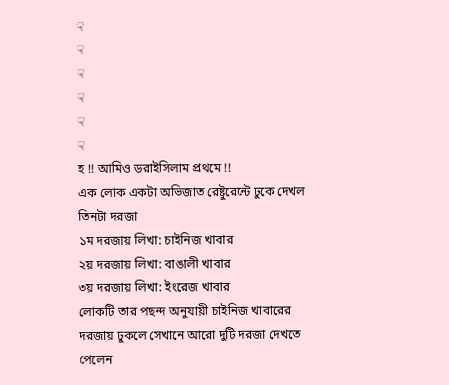☟
☟
☟
☟
☟
☟
হ !! আমিও ডরাইসিলাম প্রথমে !!
এক লোক একটা অভিজাত রেষ্টুরেন্টে ঢুকে দেখল তিনটা দরজা
১ম দরজায় লিখা: চাইনিজ খাবার
২য় দরজায় লিখা: বাঙালী খাবার
৩য় দরজায় লিখা: ইংরেজ খাবার
লোকটি তার পছন্দ অনুযায়ী চাইনিজ খাবারের দরজায় ঢুকলে সেখানে আরো দুটি দরজা দেখতে পেলেন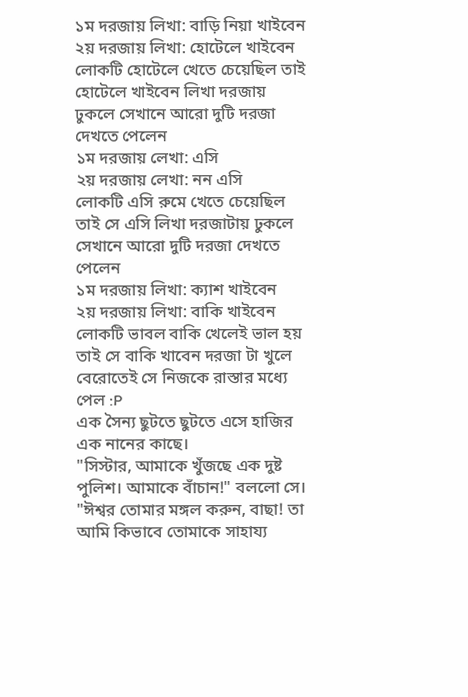১ম দরজায় লিখা: বাড়ি নিয়া খাইবেন
২য় দরজায় লিখা: হোটেলে খাইবেন
লোকটি হোটেলে খেতে চেয়েছিল তাই হোটেলে খাইবেন লিখা দরজায় ঢুকলে সেখানে আরো দুটি দরজা দেখতে পেলেন
১ম দরজায় লেখা: এসি
২য় দরজায় লেখা: নন এসি
লোকটি এসি রুমে খেতে চেয়েছিল তাই সে এসি লিখা দরজাটায় ঢুকলে সেখানে আরো দুটি দরজা দেখতে পেলেন
১ম দরজায় লিখা: ক্যাশ খাইবেন
২য় দরজায় লিখা: বাকি খাইবেন
লোকটি ভাবল বাকি খেলেই ভাল হয় তাই সে বাকি খাবেন দরজা টা খুলে বেরোতেই সে নিজকে রাস্তার মধ্যে পেল :P
এক সৈন্য ছুটতে ছুটতে এসে হাজির এক নানের কাছে।
"সিস্টার, আমাকে খুঁজছে এক দুষ্ট পুলিশ। আমাকে বাঁচান!" বললো সে।
"ঈশ্বর তোমার মঙ্গল করুন, বাছা! তা আমি কিভাবে তোমাকে সাহায্য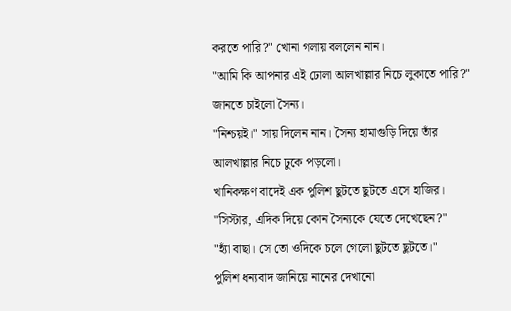করতে পারি?" খোনা গলায় বললেন নান।
"আমি কি আপনার এই ঢোলা আলখাল্লার নিচে লুকাতে পারি?" জানতে চাইলো সৈন্য।
"নিশ্চয়ই।" সায় দিলেন নান। সৈন্য হামাগুড়ি দিয়ে তাঁর আলখাল্লার নিচে ঢুকে পড়লো।
খানিকক্ষণ বাদেই এক পুলিশ ছুটতে ছুটতে এসে হাজির।
"সিস্টার, এদিক দিয়ে কোন সৈন্যকে যেতে দেখেছেন?"
"হ্যাঁ বাছা। সে তো ওদিকে চলে গেলো ছুটতে ছুটতে।"
পুলিশ ধন্যবাদ জানিয়ে নানের দেখানো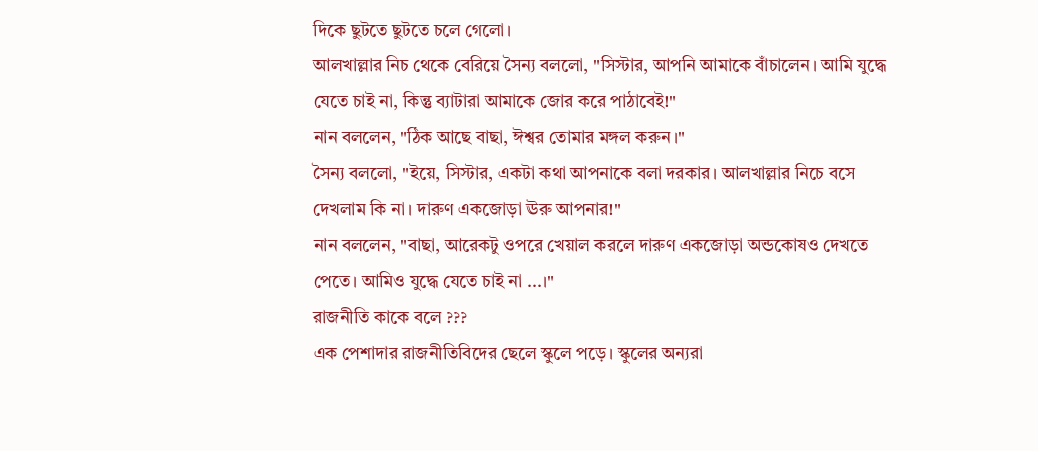দিকে ছুটতে ছুটতে চলে গেলো।
আলখাল্লার নিচ থেকে বেরিয়ে সৈন্য বললো, "সিস্টার, আপনি আমাকে বাঁচালেন। আমি যুদ্ধে যেতে চাই না, কিন্তু ব্যাটারা আমাকে জোর করে পাঠাবেই!"
নান বললেন, "ঠিক আছে বাছা, ঈশ্বর তোমার মঙ্গল করুন।"
সৈন্য বললো, "ইয়ে, সিস্টার, একটা কথা আপনাকে বলা দরকার। আলখাল্লার নিচে বসে দেখলাম কি না। দারুণ একজোড়া ঊরু আপনার!"
নান বললেন, "বাছা, আরেকটু ওপরে খেয়াল করলে দারুণ একজোড়া অন্ডকোষও দেখতে পেতে। আমিও যুদ্ধে যেতে চাই না ...।"
রাজনীতি কাকে বলে ???
এক পেশাদার রাজনীতিবিদের ছেলে স্কুলে পড়ে। স্কুলের অন্যরা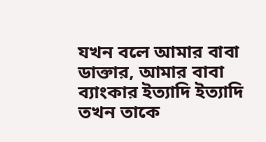যখন বলে আমার বাবা ডাক্তার, আমার বাবা ব্যাংকার ইত্যাদি ইত্যাদি তখন তাকে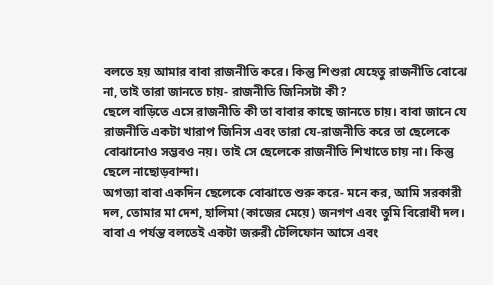বলতে হয় আমার বাবা রাজনীতি করে। কিন্তু শিশুরা যেহেতু রাজনীতি বোঝে না, তাই তারা জানতে চায়- রাজনীতি জিনিসটা কী?
ছেলে বাড়িতে এসে রাজনীতি কী তা বাবার কাছে জানতে চায়। বাবা জানে যে রাজনীতি একটা খারাপ জিনিস এবং তারা যে-রাজনীতি করে তা ছেলেকে বোঝানোও সম্ভবও নয়। তাই সে ছেলেকে রাজনীতি শিখাতে চায় না। কিন্তু ছেলে নাছোড়বান্দা।
অগত্যা বাবা একদিন ছেলেকে বোঝাতে শুরু করে- মনে কর, আমি সরকারী দল, তোমার মা দেশ, হালিমা (কাজের মেয়ে) জনগণ এবং তুমি বিরোধী দল।
বাবা এ পর্যন্ত বলতেই একটা জরুরী টেলিফোন আসে এবং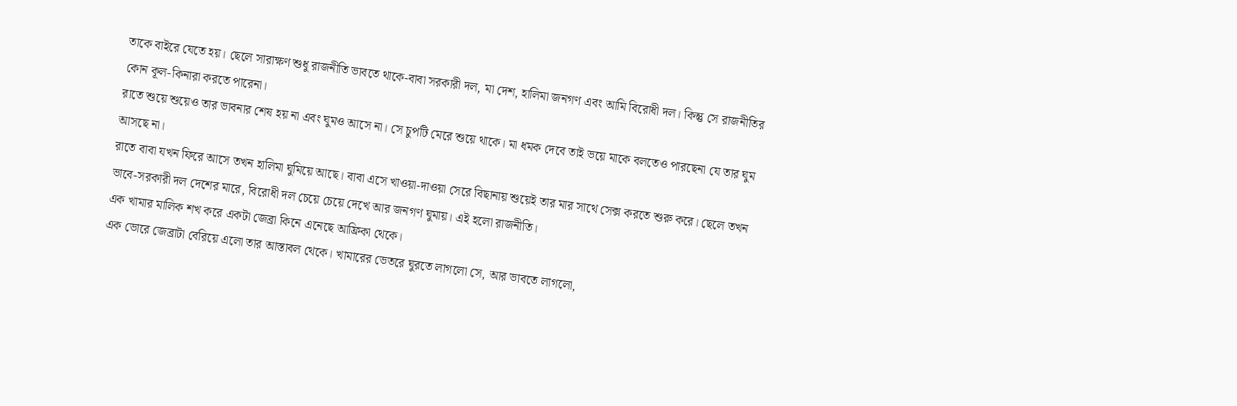তাকে বাইরে যেতে হয়। ছেলে সারাক্ষণ শুধু রাজনীতি ভাবতে থাকে-বাবা সরকারী দল, মা দেশ, হালিমা জনগণ এবং আমি বিরোধী দল। কিন্তু সে রাজনীতির কোন কূল-কিনারা করতে পারেনা।
রাতে শুয়ে শুয়েও তার ভাবনার শেষ হয় না এবং ঘুমও আসে না। সে চুপটি মেরে শুয়ে থাকে। মা ধমক দেবে তাই ভয়ে মাকে বলতেও পারছেনা যে তার ঘুম আসছে না।
রাতে বাবা যখন ফিরে আসে তখন হালিমা ঘুমিয়ে আছে। বাবা এসে খাওয়া-দাওয়া সেরে বিছানায় শুয়েই তার মার সাথে সেক্স করতে শুরু করে। ছেলে তখন ভাবে-সরকারী দল দেশের মারে, বিরোধী দল চেয়ে চেয়ে দেখে আর জনগণ ঘুমায়। এই হলো রাজনীতি।
এক খামার মালিক শখ করে একটা জেব্রা কিনে এনেছে আফ্রিকা থেকে।
এক ভোরে জেব্রাটা বেরিয়ে এলো তার আস্তাবল থেকে। খামারের ভেতরে ঘুরতে লাগলো সে, আর ভাবতে লাগলো,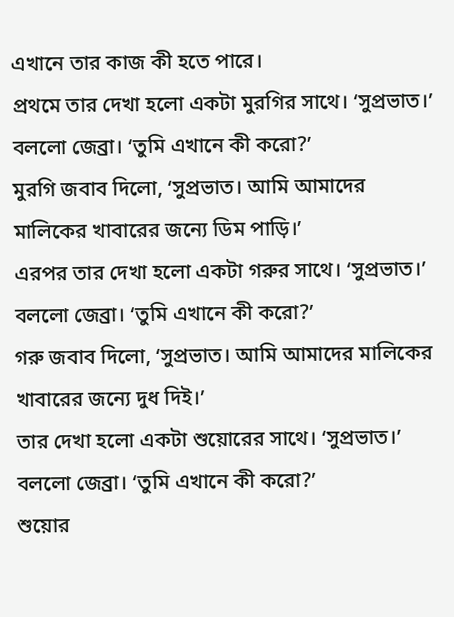এখানে তার কাজ কী হতে পারে।
প্রথমে তার দেখা হলো একটা মুরগির সাথে। ‘সুপ্রভাত।’ বললো জেব্রা। ‘তুমি এখানে কী করো?’
মুরগি জবাব দিলো, ‘সুপ্রভাত। আমি আমাদের মালিকের খাবারের জন্যে ডিম পাড়ি।’
এরপর তার দেখা হলো একটা গরুর সাথে। ‘সুপ্রভাত।’ বললো জেব্রা। ‘তুমি এখানে কী করো?’
গরু জবাব দিলো, ‘সুপ্রভাত। আমি আমাদের মালিকের খাবারের জন্যে দুধ দিই।’
তার দেখা হলো একটা শুয়োরের সাথে। ‘সুপ্রভাত।’ বললো জেব্রা। ‘তুমি এখানে কী করো?’
শুয়োর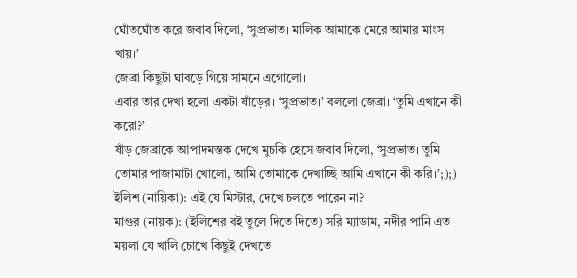ঘোঁতঘোঁত করে জবাব দিলো, ‘সুপ্রভাত। মালিক আমাকে মেরে আমার মাংস খায়।’
জেব্রা কিছুটা ঘাবড়ে গিয়ে সামনে এগোলো।
এবার তার দেখা হলো একটা ষাঁড়ের। ‘সুপ্রভাত।’ বললো জেব্রা। ‘তুমি এখানে কী করো?’
ষাঁড় জেব্রাকে আপাদমস্তক দেখে মুচকি হেসে জবাব দিলো, ‘সুপ্রভাত। তুমি তোমার পাজামাটা খোলো, আমি তোমাকে দেখাচ্ছি আমি এখানে কী করি।’;);)
ইলিশ (নায়িকা): এই যে মিস্টার, দেখে চলতে পারেন না?
মাগুর (নায়ক): (ইলিশের বই তুলে দিতে দিতে) সরি ম্যাডাম, নদীর পানি এত ময়লা যে খালি চোখে কিছুই দেখতে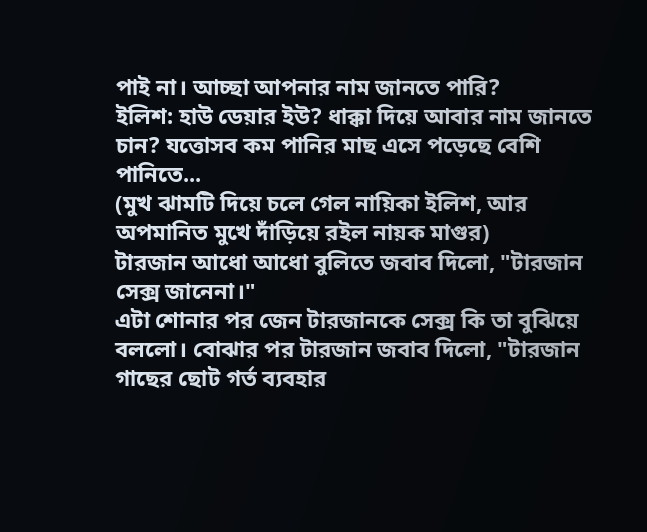পাই না। আচ্ছা আপনার নাম জানতে পারি?
ইলিশ: হাউ ডেয়ার ইউ? ধাক্কা দিয়ে আবার নাম জানতে চান? যত্তোসব কম পানির মাছ এসে পড়েছে বেশি পানিতে...
(মুখ ঝামটি দিয়ে চলে গেল নায়িকা ইলিশ, আর অপমানিত মুখে দাঁড়িয়ে রইল নায়ক মাগুর)
টারজান আধো আধো বুলিতে জবাব দিলো, "টারজান সেক্স জানেনা।"
এটা শোনার পর জেন টারজানকে সেক্স কি তা বুঝিয়ে বললো। বোঝার পর টারজান জবাব দিলো, "টারজান গাছের ছোট গর্ত ব্যবহার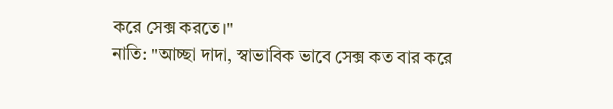করে সেক্স করতে।"
নাতি: "আচ্ছা দাদা, স্বাভাবিক ভাবে সেক্স কত বার করে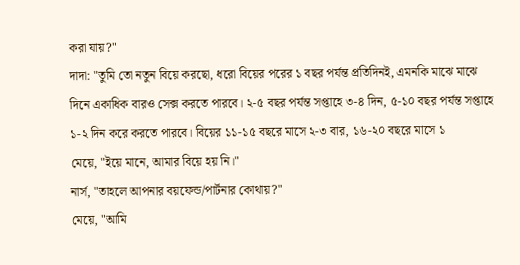করা যায়?"
দাদা: "তুমি তো নতুন বিয়ে করছো, ধরো বিয়ের পরের ১ বছর পর্যন্ত প্রতিদিনই, এমনকি মাঝে মাঝে দিনে একাধিক বারও সেক্স করতে পারবে। ২-৫ বছর পর্যন্ত সপ্তাহে ৩-৪ দিন, ৫-১০ বছর পর্যন্ত সপ্তাহে ১-২ দিন করে করতে পারবে। বিয়ের ১১-১৫ বছরে মাসে ২-৩ বার, ১৬-২০ বছরে মাসে ১
মেয়ে, "ইয়ে মানে, আমার বিয়ে হয় নি।"
নার্স, "তাহলে আপনার বয়ফেন্ড/পার্টনার কোথায়?"
মেয়ে, "আমি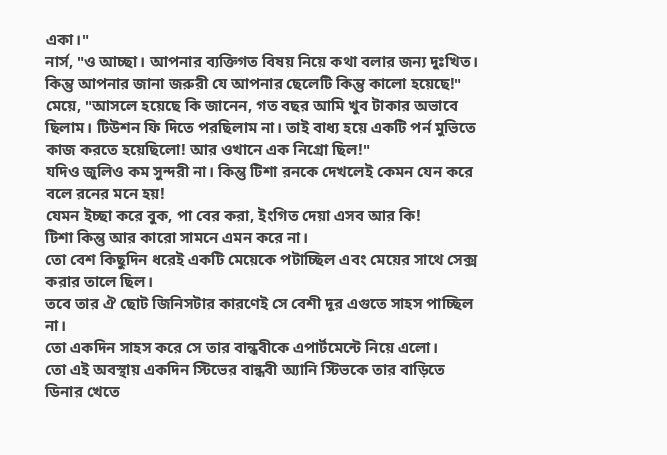একা।"
নার্স, "ও আচ্ছা। আপনার ব্যক্তিগত বিষয় নিয়ে কথা বলার জন্য দুঃখিত। কিন্তু আপনার জানা জরুরী যে আপনার ছেলেটি কিন্তু কালো হয়েছে!"
মেয়ে, "আসলে হয়েছে কি জানেন, গত বছর আমি খুব টাকার অভাবে ছিলাম। টিউশন ফি দিতে পরছিলাম না। তাই বাধ্য হয়ে একটি পর্ন মুভিতে কাজ করতে হয়েছিলো! আর ওখানে এক নিগ্রো ছিল!"
যদিও জুলিও কম সুন্দরী না। কিন্তু টিশা রনকে দেখলেই কেমন যেন করে বলে রনের মনে হয়!
যেমন ইচ্ছা করে বুক, পা বের করা, ইংগিত দেয়া এসব আর কি!
টিশা কিন্তু আর কারো সামনে এমন করে না।
তো বেশ কিছুদিন ধরেই একটি মেয়েকে পটাচ্ছিল এবং মেয়ের সাথে সেক্স করার তালে ছিল।
তবে তার ঐ ছোট জিনিসটার কারণেই সে বেশী দূর এগুতে সাহস পাচ্ছিল না।
তো একদিন সাহস করে সে তার বান্ধবীকে এপার্টমেন্টে নিয়ে এলো।
তো এই অবস্থায় একদিন স্টিভের বান্ধবী অ্যানি স্টিভকে তার বাড়িতে ডিনার খেতে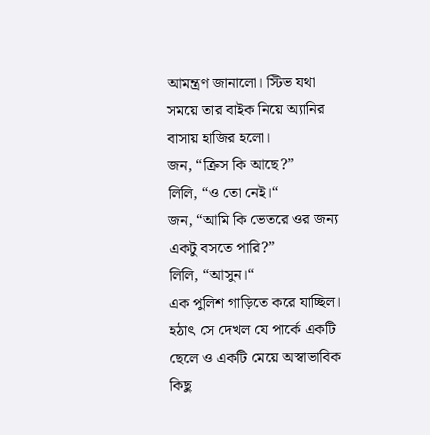আমন্ত্রণ জানালো। স্টিভ যথা সময়ে তার বাইক নিয়ে অ্যানির বাসায় হাজির হলো।
জন, “ক্রিস কি আছে?”
লিলি, “ও তো নেই।“
জন, “আমি কি ভেতরে ওর জন্য একটু বসতে পারি?”
লিলি, “আসুন।“
এক পুলিশ গাড়িতে করে যাচ্ছিল। হঠাৎ সে দেখল যে পার্কে একটি ছেলে ও একটি মেয়ে অস্বাভাবিক কিছু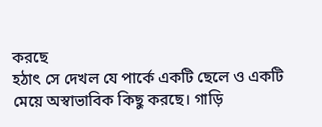করছে
হঠাৎ সে দেখল যে পার্কে একটি ছেলে ও একটি মেয়ে অস্বাভাবিক কিছু করছে। গাড়ি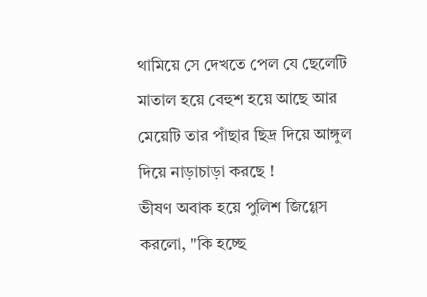থামিয়ে সে দেখতে পেল যে ছেলেটি মাতাল হয়ে বেহুশ হয়ে আছে আর মেয়েটি তার পাঁছার ছিদ্র দিয়ে আঙ্গুল দিয়ে নাড়াচাড়া করছে !
ভীষণ অবাক হয়ে পুলিশ জিগ্গেস করলো, "কি হচ্ছে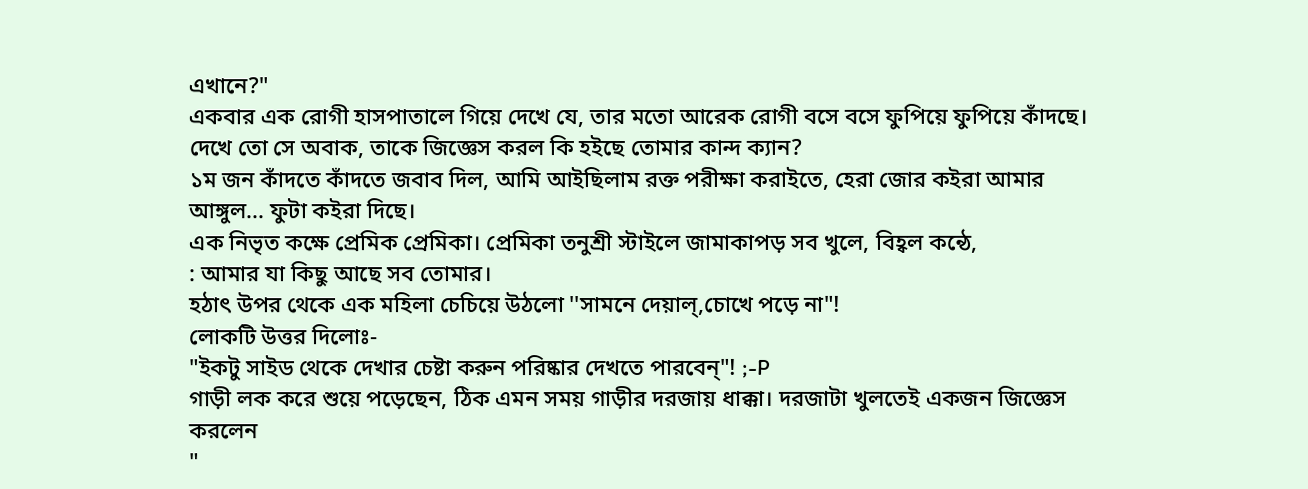এখানে?"
একবার এক রোগী হাসপাতালে গিয়ে দেখে যে, তার মতো আরেক রোগী বসে বসে ফুপিয়ে ফুপিয়ে কাঁদছে।
দেখে তো সে অবাক, তাকে জিজ্ঞেস করল কি হইছে তোমার কান্দ ক্যান?
১ম জন কাঁদতে কাঁদতে জবাব দিল, আমি আইছিলাম রক্ত পরীক্ষা করাইতে, হেরা জোর কইরা আমার আঙ্গুল... ফুটা কইরা দিছে।
এক নিভৃত কক্ষে প্রেমিক প্রেমিকা। প্রেমিকা তনুশ্রী স্টাইলে জামাকাপড় সব খুলে, বিহ্বল কন্ঠে,
: আমার যা কিছু আছে সব তোমার।
হঠাৎ উপর থেকে এক মহিলা চেচিয়ে উঠলো ''সামনে দেয়াল্,চোখে পড়ে না"!
লোকটি উত্তর দিলোঃ-
"ইকটু সাইড থেকে দেখার চেষ্টা করুন পরিষ্কার দেখতে পারবেন্"! ;-P
গাড়ী লক করে শুয়ে পড়েছেন, ঠিক এমন সময় গাড়ীর দরজায় ধাক্কা। দরজাটা খুলতেই একজন জিজ্ঞেস করলেন
"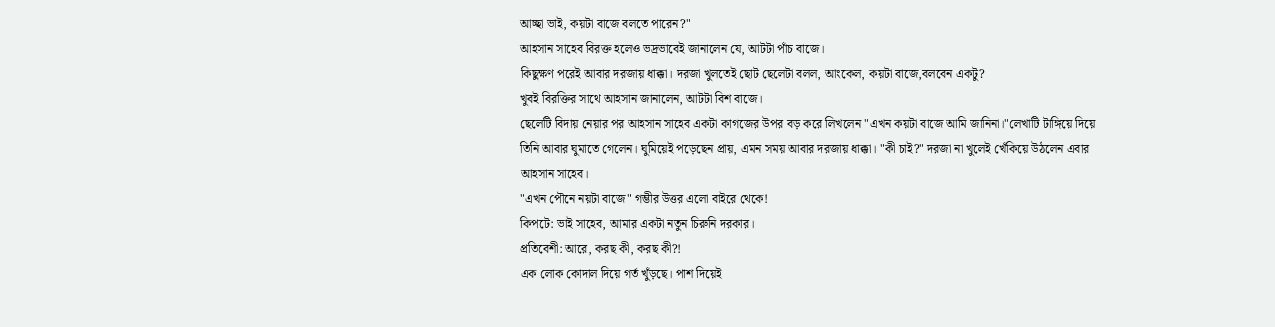আচ্ছা ভাই, কয়টা বাজে বলতে পারেন?"
আহসান সাহেব বিরক্ত হলেও ভদ্রভাবেই জানালেন যে, আটটা পাঁচ বাজে।
কিছুক্ষণ পরেই আবার দরজায় ধাক্কা। দরজা খুলতেই ছোট ছেলেটা বলল, আংকেল, কয়টা বাজে,বলবেন একটু?
খুবই বিরক্তির সাথে আহসান জানালেন, আটটা বিশ বাজে।
ছেলেটি বিদায় নেয়ার পর আহসান সাহেব একটা কাগজের উপর বড় করে লিখলেন "এখন কয়টা বাজে আমি জানিনা।"লেখাটি টাঙ্গিয়ে দিয়ে তিনি আবার ঘুমাতে গেলেন। ঘুমিয়েই পড়েছেন প্রায়, এমন সময় আবার দরজায় ধাক্কা। "কী চাই?" দরজা না খুলেই খেঁকিয়ে উঠলেন এবার আহসান সাহেব।
"এখন পৌনে নয়টা বাজে" গম্ভীর উত্তর এলো বাইরে থেকে!
কিপটে: ভাই সাহেব, আমার একটা নতুন চিরুনি দরকার।
প্রতিবেশী: আরে, করছ কী, করছ কী?!
এক লোক কোদাল দিয়ে গর্ত খুঁড়ছে। পাশ দিয়েই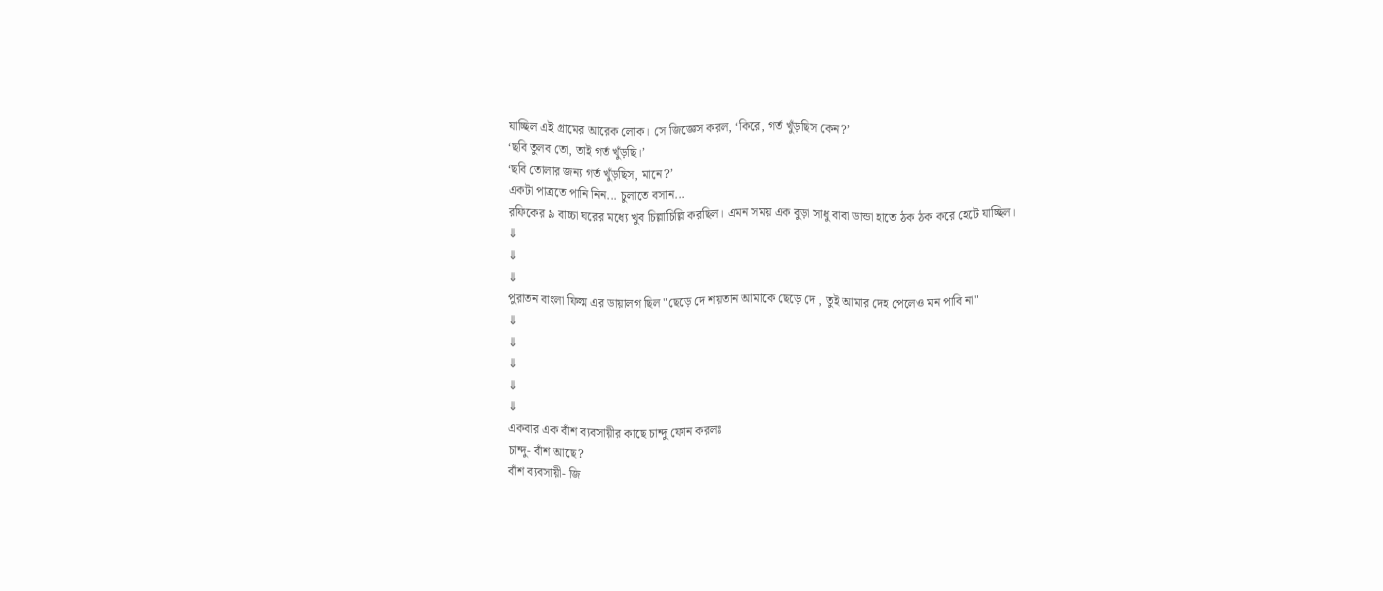যাচ্ছিল এই গ্রামের আরেক লোক। সে জিজ্ঞেস করল, ‘কিরে, গর্ত খুঁড়ছিস কেন?’
‘ছবি তুলব তো, তাই গর্ত খুঁড়ছি।’
‘ছবি তোলার জন্য গর্ত খুঁড়ছিস, মানে?’
একটা পাত্রতে পানি নিন... চুলাতে বসান...
রফিকের ৯ বাচ্চা ঘরের মধ্যে খুব চিল্লাচিল্লি করছিল। এমন সময় এক বুড়া সাধু বাবা ডান্ডা হাতে ঠক ঠক করে হেটে যাচ্ছিল।
⇓
⇓
⇓
পুরাতন বাংলা ফিল্ম এর ডায়ালগ ছিল "ছেড়ে দে শয়তান আমাকে ছেড়ে দে , তুই আমার দেহ পেলেও মন পাবি না"
⇓
⇓
⇓
⇓
⇓
একবার এক বাঁশ ব্যবসায়ীর কাছে চান্দু ফোন করলঃ
চান্দু- বাঁশ আছে?
বাঁশ ব্যবসায়ী- জি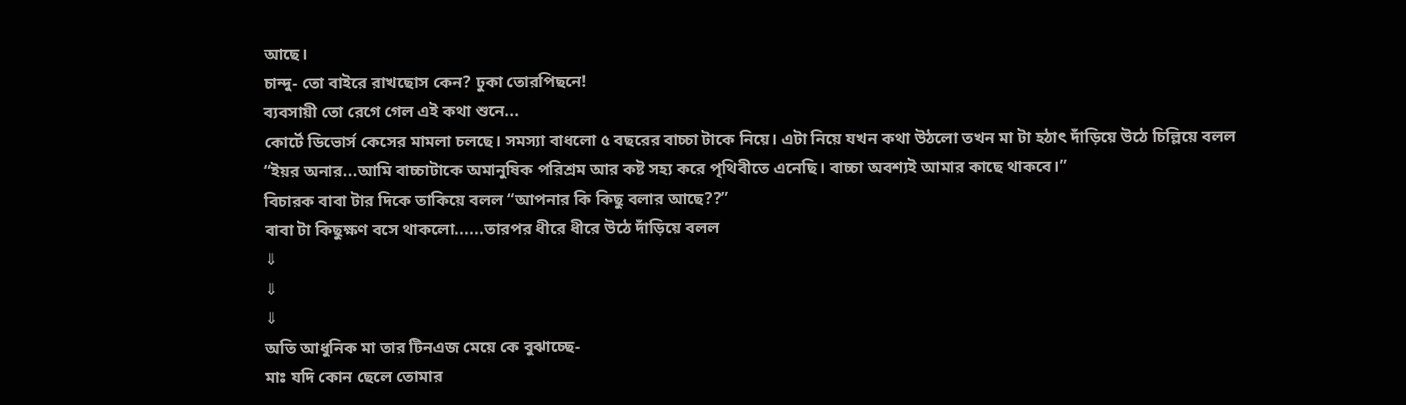আছে।
চান্দু- তো বাইরে রাখছোস কেন? ঢুকা তোরপিছনে!
ব্যবসায়ী তো রেগে গেল এই কথা শুনে...
কোর্টে ডিভোর্স কেসের মামলা চলছে। সমস্যা বাধলো ৫ বছরের বাচ্চা টাকে নিয়ে। এটা নিয়ে যখন কথা উঠলো তখন মা টা হঠাৎ দাঁড়িয়ে উঠে চিল্লিয়ে বলল
“ইয়র অনার...আমি বাচ্চাটাকে অমানুষিক পরিশ্রম আর কষ্ট সহ্য করে পৃথিবীতে এনেছি। বাচ্চা অবশ্যই আমার কাছে থাকবে।”
বিচারক বাবা টার দিকে তাকিয়ে বলল “আপনার কি কিছু বলার আছে??”
বাবা টা কিছুক্ষণ বসে থাকলো......তারপর ধীরে ধীরে উঠে দাঁড়িয়ে বলল
⇓
⇓
⇓
অতি আধুনিক মা তার টিনএজ মেয়ে কে বুঝাচ্ছে-
মাঃ যদি কোন ছেলে তোমার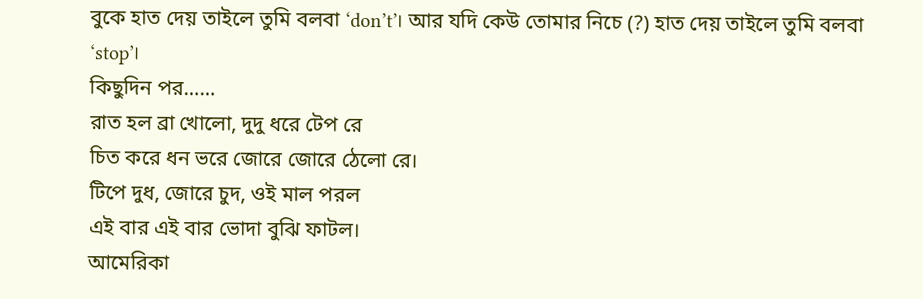বুকে হাত দেয় তাইলে তুমি বলবা ‘don’t’। আর যদি কেউ তোমার নিচে (?) হাত দেয় তাইলে তুমি বলবা ‘stop’।
কিছুদিন পর……
রাত হল ব্রা খোলো, দুদু ধরে টেপ রে
চিত করে ধন ভরে জোরে জোরে ঠেলো রে।
টিপে দুধ, জোরে চুদ, ওই মাল পরল
এই বার এই বার ভোদা বুঝি ফাটল।
আমেরিকা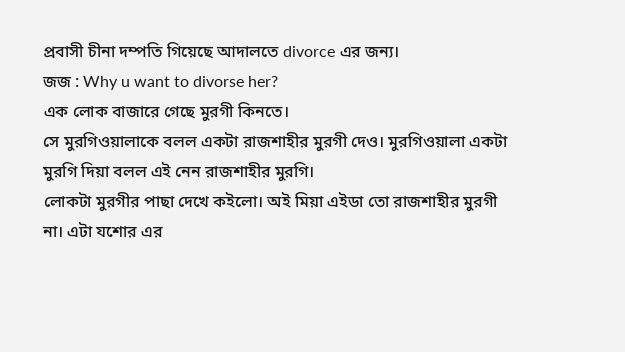প্রবাসী চীনা দম্পতি গিয়েছে আদালতে divorce এর জন্য।
জজ : Why u want to divorse her?
এক লোক বাজারে গেছে মুরগী কিনতে।
সে মুরগিওয়ালাকে বলল একটা রাজশাহীর মুরগী দেও। মুরগিওয়ালা একটা মুরগি দিয়া বলল এই নেন রাজশাহীর মুরগি।
লোকটা মুরগীর পাছা দেখে কইলো। অই মিয়া এইডা তো রাজশাহীর মুরগী না। এটা যশোর এর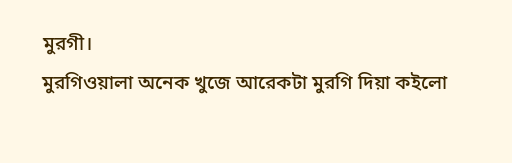মুরগী।
মুরগিওয়ালা অনেক খুজে আরেকটা মুরগি দিয়া কইলো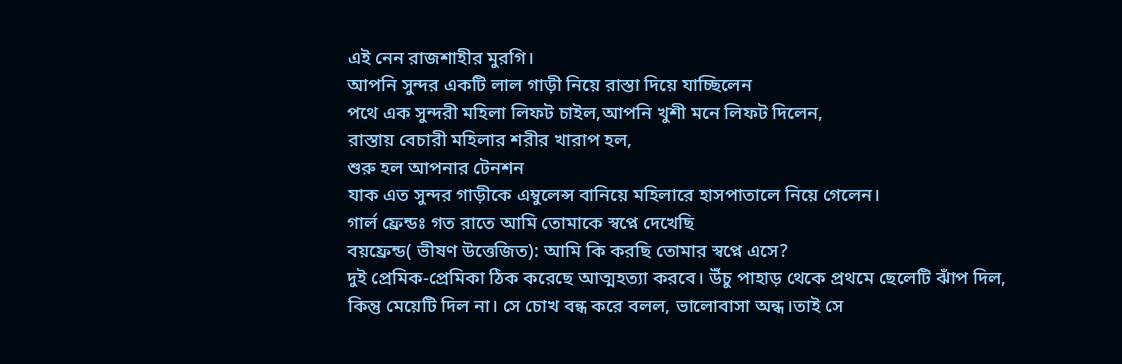এই নেন রাজশাহীর মুরগি।
আপনি সুন্দর একটি লাল গাড়ী নিয়ে রাস্তা দিয়ে যাচ্ছিলেন
পথে এক সুন্দরী মহিলা লিফট চাইল,আপনি খুশী মনে লিফট দিলেন,
রাস্তায় বেচারী মহিলার শরীর খারাপ হল,
শুরু হল আপনার টেনশন
যাক এত সুন্দর গাড়ীকে এম্বুলেন্স বানিয়ে মহিলারে হাসপাতালে নিয়ে গেলেন।
গার্ল ফ্রেন্ডঃ গত রাতে আমি তোমাকে স্বপ্নে দেখেছি
বয়ফ্রেন্ড( ভীষণ উত্তেজিত): আমি কি করছি তোমার স্বপ্নে এসে?
দুই প্রেমিক-প্রেমিকা ঠিক করেছে আত্মহত্যা করবে। উঁচু পাহাড় থেকে প্রথমে ছেলেটি ঝাঁপ দিল, কিন্তু মেয়েটি দিল না। সে চোখ বন্ধ করে বলল, ভালোবাসা অন্ধ।তাই সে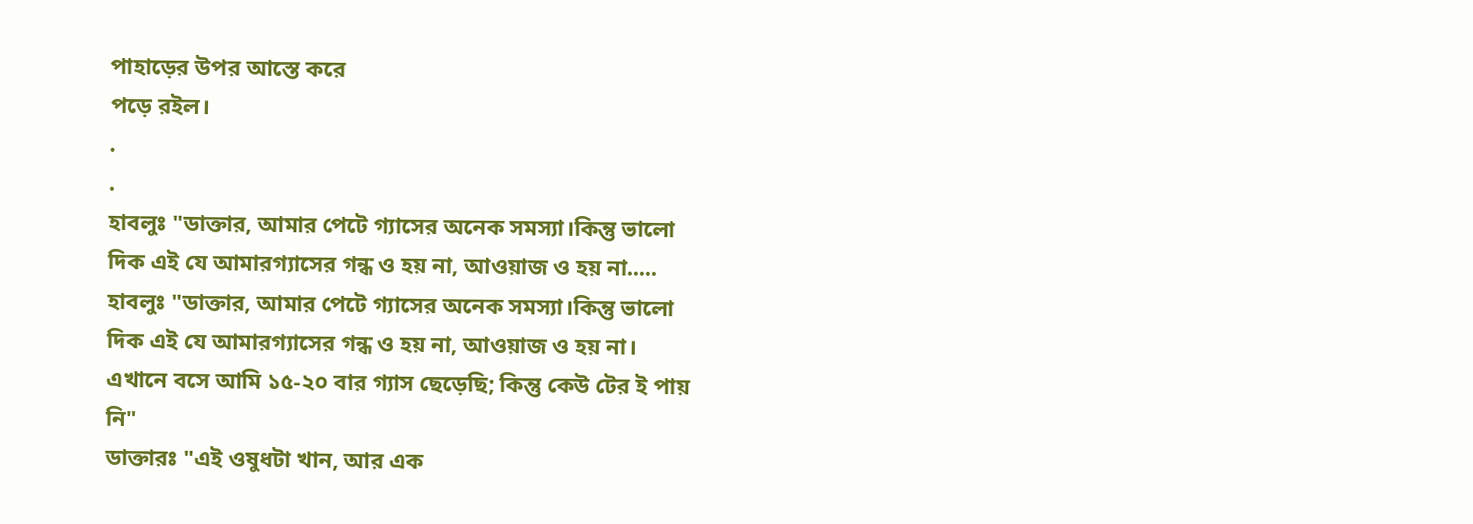পাহাড়ের উপর আস্তে করে
পড়ে রইল।
.
.
হাবলুঃ "ডাক্তার, আমার পেটে গ্যাসের অনেক সমস্যা।কিন্তু ভালো দিক এই যে আমারগ্যাসের গন্ধ ও হয় না, আওয়াজ ও হয় না.....
হাবলুঃ "ডাক্তার, আমার পেটে গ্যাসের অনেক সমস্যা।কিন্তু ভালো দিক এই যে আমারগ্যাসের গন্ধ ও হয় না, আওয়াজ ও হয় না। এখানে বসে আমি ১৫-২০ বার গ্যাস ছেড়েছি; কিন্তু কেউ টের ই পায় নি"
ডাক্তারঃ "এই ওষুধটা খান, আর এক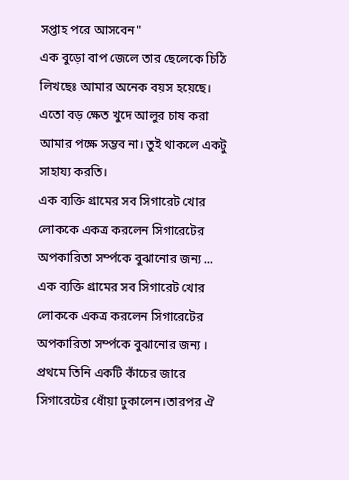সপ্তাহ পরে আসবেন"
এক বুড়ো বাপ জেলে তার ছেলেকে চিঠি লিখছেঃ আমার অনেক বয়স হয়েছে। এতো বড় ক্ষেত খুদে আলুর চাষ করা আমার পক্ষে সম্ভব না। তুই থাকলে একটু সাহায্য করতি।
এক ব্যক্তি গ্রামের সব সিগারেট খোর লোককে একত্র করলেন সিগারেটের অপকারিতা সর্ম্পকে বুঝানোর জন্য ...
এক ব্যক্তি গ্রামের সব সিগারেট খোর লোককে একত্র করলেন সিগারেটের অপকারিতা সর্ম্পকে বুঝানোর জন্য ।
প্রথমে তিনি একটি কাঁচের জারে সিগারেটের ধোঁয়া ঢুকালেন।তারপর ঐ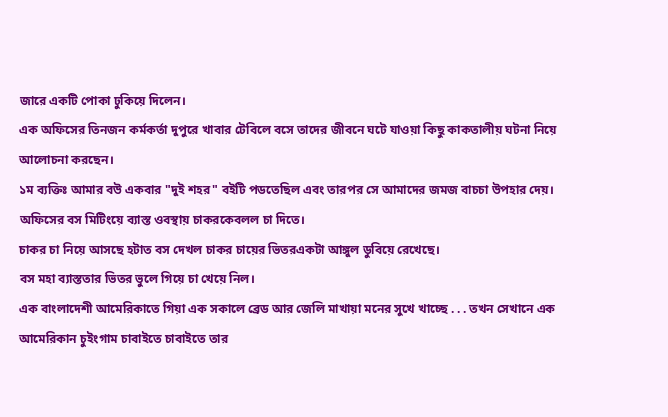জারে একটি পোকা ঢুকিয়ে দিলেন।
এক অফিসের তিনজন কর্মকর্তা দুপুরে খাবার টেবিলে বসে তাদের জীবনে ঘটে যাওয়া কিছু কাকতালীয় ঘটনা নিয়ে আলোচনা করছেন।
১ম ব্যক্তিঃ আমার বউ একবার "দুই শহর" বইটি পডতেছিল এবং তারপর সে আমাদের জমজ বাচচা উপহার দেয়।
অফিসের বস মিটিংয়ে ব্যাস্ত ওবস্থায় চাকরকেবলল চা দিতে।
চাকর চা নিয়ে আসছে হটাত বস দেখল চাকর চায়ের ভিতরএকটা আঙ্গুল ডুবিয়ে রেখেছে।
বস মহা ব্যাস্ততার ভিতর ভুলে গিয়ে চা খেয়ে নিল।
এক বাংলাদেশী আমেরিকাতে গিয়া এক সকালে ব্রেড আর জেলি মাখায়া মনের সুখে খাচ্ছে . . . তখন সেখানে এক আমেরিকান চুইংগাম চাবাইতে চাবাইতে তার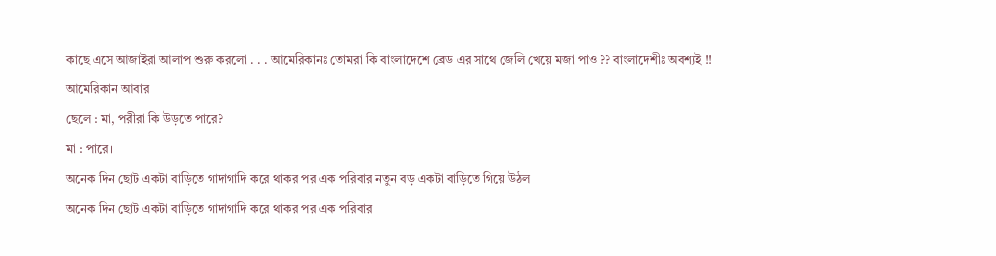কাছে এসে আজাইরা আলাপ শুরু করলো . . . আমেরিকানঃ তোমরা কি বাংলাদেশে ব্রেড এর সাথে জেলি খেয়ে মজা পাও ?? বাংলাদেশীঃ অবশ্যই !! আমেরিকান আবার
ছেলে : মা, পরীরা কি উড়তে পারে?
মা : পারে।
অনেক দিন ছোট একটা বাড়িতে গাদাগাদি করে থাকর পর এক পরিবার নতুন বড় একটা বাড়িতে গিয়ে উঠল
অনেক দিন ছোট একটা বাড়িতে গাদাগাদি করে থাকর পর এক পরিবার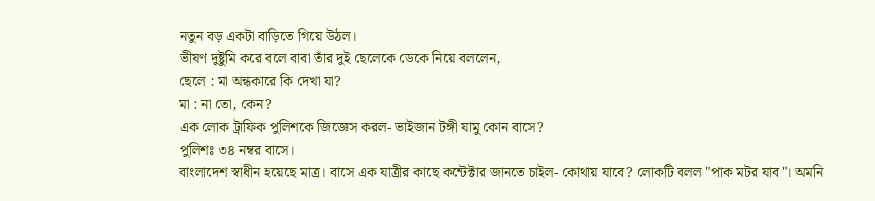নতুন বড় একটা বাড়িতে গিয়ে উঠল।
ভীষণ দুষ্টুমি করে বলে বাবা তাঁর দুই ছেলেকে ডেকে নিয়ে বললেন,
ছেলে : মা অন্ধকারে কি দেখা যা?
মা : না তো, কেন?
এক লোক ট্রাফিক পুলিশকে জিজ্ঞেস করল- ভাইজান টঙ্গী যামু কোন বাসে?
পুলিশঃ ৩৪ নম্বর বাসে।
বাংলাদেশ স্বাধীন হয়েছে মাত্র। বাসে এক যাত্রীর কাছে কন্টেক্টার জানতে চাইল- কোথায় যাবে? লোকটি বলল "পাক মটর যাব"। অমনি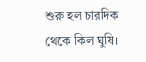শুরু হল চারদিক থেকে কিল ঘুষি।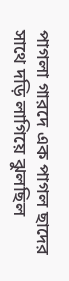পাগলা গারদে এক পাগল ছাদের সাথে দড়ি লাগিয়ে ঝুলছিল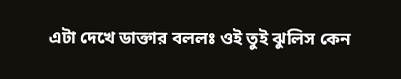এটা দেখে ডাক্তার বললঃ ওই তুই ঝুলিস কেন